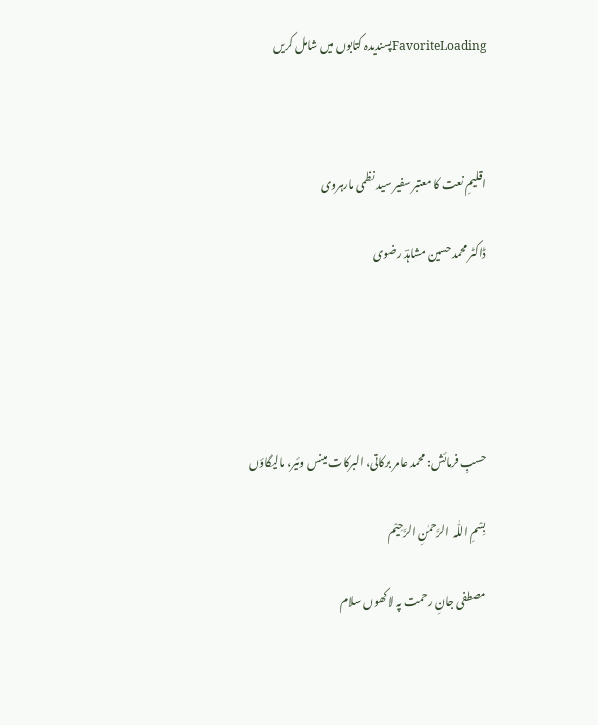FavoriteLoadingپسندیدہ کتابوں میں شامل کریں



اقلیمِ نعت کا معتبر سفیر سید نظمی مارہروی

ڈاکٹر محمد حسین مشاہدؔ رضوی





حسبِ فرمائش: محمد عامر برکاتی، البرکات مینس وئیر، مالیگاؤں

بِسْمِ اللّٰہ  الرَّحمٰنِ الرَّحِیْم

مصطفی جانِ رحمت پہ لاکھوں سلام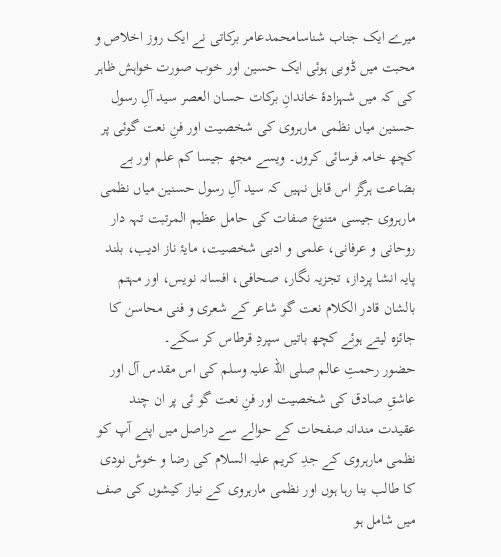میرے ایک جناب شناسامحمدعامر برکاتی نے ایک روز اخلاص و محبت میں ڈوبی ہوئی ایک حسین اور خوب صورت خواہش ظاہر کی کہ میں شہزادۂ خاندانِ برکات حسان العصر سید آلِ رسول حسنین میاں نظمی مارہروی کی شخصیت اور فنِ نعت گوئی پر کچھ خامہ فرسائی کروں۔ ویسے مجھ جیسا کم علم اور بے بضاعت ہرگز اس قابل نہیں کہ سید آلِ رسول حسنین میاں نظمی مارہروی جیسی متنوع صفات کی حامل عظیم المرتبت تہہ دار روحانی و عرفانی، علمی و ادبی شخصیت، مایۂ ناز ادیب، بلند پایہ انشا پرداز، تجزیہ نگار، صحافی، افسانہ نویس، اور مہتم بالشان قادر الکلام نعت گو شاعر کے شعری و فنی محاسن کا جائزہ لیتے ہوئے کچھ باتیں سپردِ قرطاس کر سکے۔
حضور رحمتِ عالم صلی اللہ علیہ وسلم کی اس مقدس آل اور عاشقِ صادق کی شخصیت اور فنِ نعت گو ئی پر ان چند عقیدت مندانہ صفحات کے حوالے سے دراصل میں اپنے آپ کو نظمی مارہروی کے جدِ کریم علیہ السلام کی رضا و خوش نودی کا طالب بنا رہا ہوں اور نظمی مارہروی کے نیاز کیشوں کی صف میں شامل ہو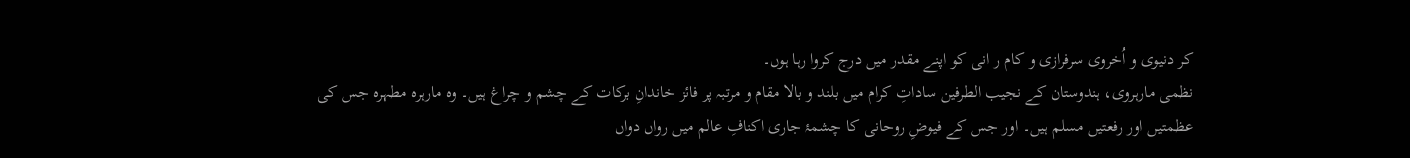کر دنیوی و اُخروی سرفرازی و کام ر انی کو اپنے مقدر میں درج کروا رہا ہوں۔
نظمی مارہروی، ہندوستان کے نجیب الطرفین ساداتِ کرام میں بلند و بالا مقام و مرتبہ پر فائز خاندانِ برکات کے چشم و چراغ ہیں۔ وہ مارہرہ مطہرہ جس کی عظمتیں اور رفعتیں مسلم ہیں۔ اور جس کے فیوضِ روحانی کا چشمۂ جاری اکنافِ عالم میں رواں دواں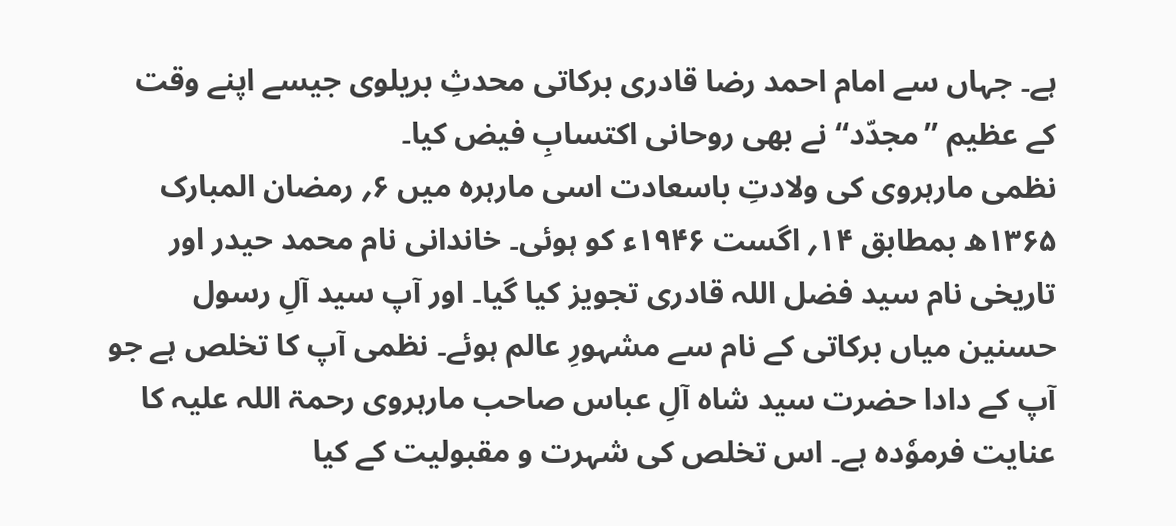ہے۔ جہاں سے امام احمد رضا قادری برکاتی محدثِ بریلوی جیسے اپنے وقت کے عظیم ’’مجدّد‘‘ نے بھی روحانی اکتسابِ فیض کیا۔
نظمی مارہروی کی ولادتِ باسعادت اسی مارہرہ میں ۶؍ رمضان المبارک ۱۳۶۵ھ بمطابق ۱۴؍ اگست ۱۹۴۶ء کو ہوئی۔ خاندانی نام محمد حیدر اور تاریخی نام سید فضل اللہ قادری تجویز کیا گیا۔ اور آپ سید آلِ رسول حسنین میاں برکاتی کے نام سے مشہورِ عالم ہوئے۔ نظمی آپ کا تخلص ہے جو آپ کے دادا حضرت سید شاہ آلِ عباس صاحب مارہروی رحمۃ اللہ علیہ کا عنایت فرموٗدہ ہے۔ اس تخلص کی شہرت و مقبولیت کے کیا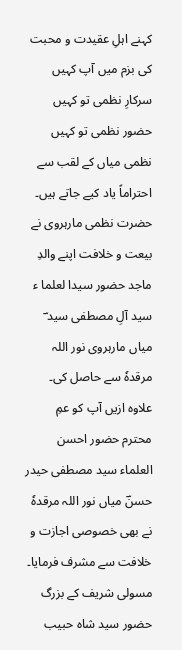کہنے اہلِ عقیدت و محبت کی بزم میں آپ کہیں سرکارِ نظمی تو کہیں حضور نظمی تو کہیں نظمی میاں کے لقب سے احتراماً یاد کیے جاتے ہیں۔
حضرت نظمی مارہروی نے بیعت و خلافت اپنے والدِ ماجد حضور سیدا لعلما ء سید آلِ مصطفی سید ؔ میاں مارہروی نور اللہ مرقدہٗ سے حاصل کی۔ علاوہ ازیں آپ کو عمِ محترم حضور احسن العلماء سید مصطفی حیدر حسنؔ میاں نور اللہ مرقدہٗ نے بھی خصوصی اجازت و خلافت سے مشرف فرمایا۔ مسولی شریف کے بزرگ حضور سید شاہ حبیب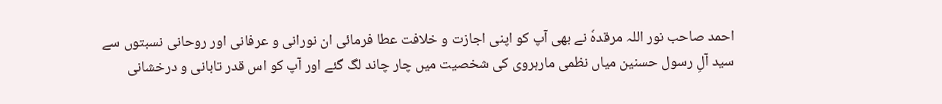احمد صاحب نور اللہ مرقدہٗ نے بھی آپ کو اپنی اجازت و خلافت عطا فرمائی ان نورانی و عرفانی اور روحانی نسبتوں سے سید آلِ رسول حسنین میاں نظمی مارہروی کی شخصیت میں چار چاند لگ گئے اور آپ کو اس قدر تابانی و درخشانی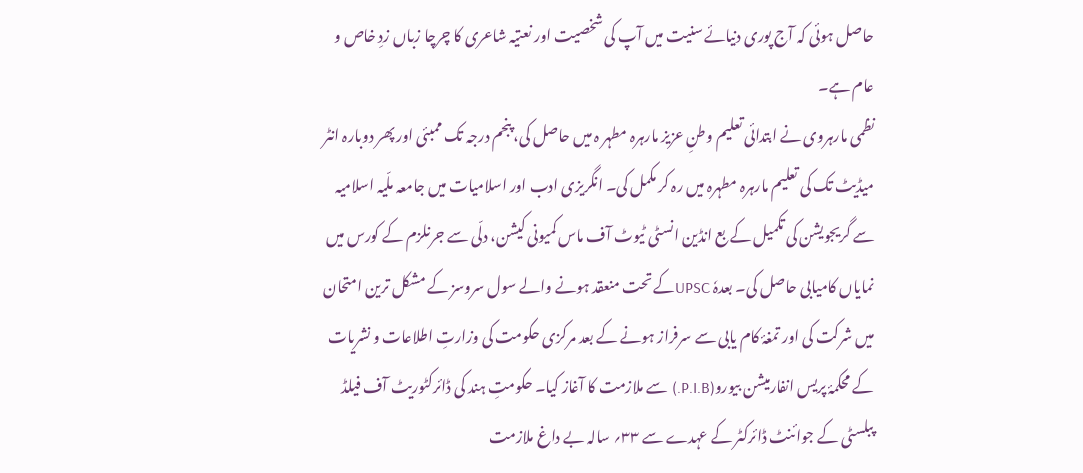حاصل ہوئی کہ آج پوری دنیائے سنیت میں آپ کی شخصیت اور نعتیہ شاعری کا چرچا زباں زدِ خاص و عام ہے۔
نظمی مارہروی نے ابتدائی تعلیم وطنِ عزیز مارہرہ مطہر ہ میں حاصل کی، پنجم درجہ تک ممبئی اور پھر دوبارہ انٹر میڈیٹ تک کی تعلیم مارہرہ مطہرہ میں رہ کر مکمل کی۔ انگریزی ادب اور اسلامیات میں جامعہ ملّیہ اسلامیہ سے گریجویشن کی تکمیل کے بع انڈین انسٹی ٹیوٹ آف ماس کمیونی کیشن، دلّی سے جرنلزم کے کورس میں نمایاں کامیابی حاصل کی۔ بعدہٗ UPSCکے تحت منعقد ہونے والے سول سروسز کے مشکل ترین امتحان میں شرکت کی اور تمغۂ کام یابی سے سرفراز ہونے کے بعد مرکزی حکومت کی وزارتِ اطلاعات و نشریات کے محکمۂ پریس انفارمیشن بیورو(P.I.B.) سے ملازمت کا آغاز کیا۔ حکومتِ ہند کی ڈائرکٹوریٹ آف فیلڈ پبلسٹی کے جوائنٹ ڈائرکٹر کے عہدے سے ۳۳؍ سالہ بے داغ ملازمت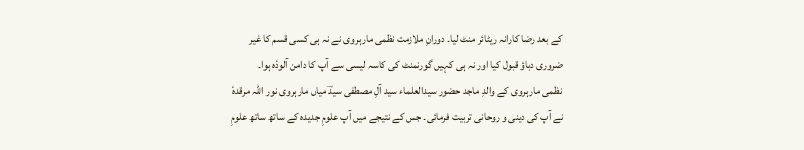کے بعد رضا کارانہ ریٹائر منٹ لیا۔ دورانِ ملازمت نظمی مارہروی نے نہ ہی کسی قسم کا غیر ضروری دباؤ قبول کیا اور نہ ہی کہیں گورنمنٹ کی کاسہ لیسی سے آپ کا دامن آلودٗہ ہوا۔
نظمی مارہروی کے والدِ ماجد حضور سیدالعلماء سید آلِ مصطفی سیدؔ میاں مارہروی نور اللہ مرقدہٗ نے آپ کی دینی و روحانی تربیت فرمائی۔ جس کے نتیجے میں آپ علومِ جدیدہ کے ساتھ ساتھ علومِ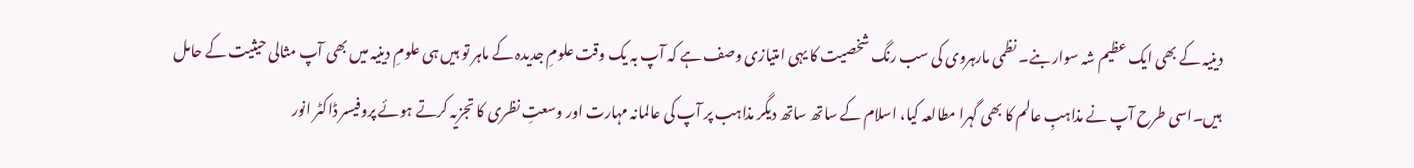دینیہ کے بھی ایک عظیم شہ سوار بنے۔ نظمی مارہروی کی سب رنگ شخصیت کا یہی امتیازی وصف ہے کہ آپ بہ یک وقت علومِ جدیدہ کے ماہر تو ہیں ہی علومِ دینیہ میں بھی آپ مثالی حیثیت کے حامل ہیں۔اسی طرح آپ نے مذاہبِ عالم کا بھی گہرا مطالعہ کیا، اسلام کے ساتھ ساتھ دیگر مذاہب پر آپ کی عالمانہ مہارت اور وسعتِ نظری کا تجزیہ کرتے ہوئے پروفیسر ڈاکٹر انور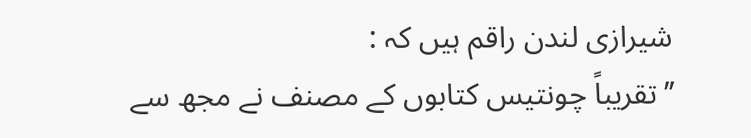شیرازی لندن راقم ہیں کہ :
’’تقریباً چونتیس کتابوں کے مصنف نے مجھ سے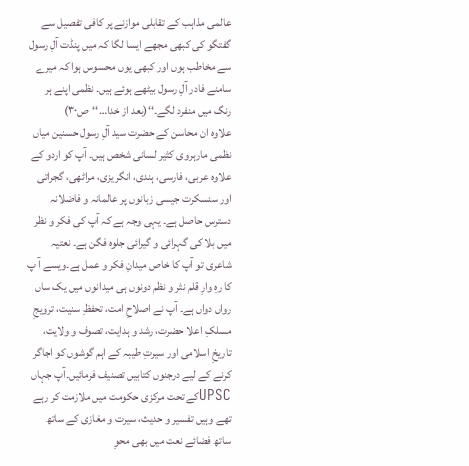عالمی مذاہب کے تقابلی موازنے پر کافی تفصیل سے گفتگو کی کبھی مجھے ایسا لگا کہ میں پنڈت آلِ رسول سے مخاطب ہوں اور کبھی یوں محسوس ہوا کہ میرے سامنے فادر آلِ رسول بیٹھے ہوئے ہیں۔ نظمی اپنے ہر رنگ میں منفرد لگے۔‘‘(بعد از خدا…‘‘ص۳۰)
علاوہ ان محاسن کے حضرت سید آلِ رسول حسنین میاں نظمی مارہروی کثیر لسانی شخص ہیں۔ آپ کو اردو کے علاوہ عربی، فارسی، ہندی، انگریزی، مراٹھی، گجراتی اور سنسکرت جیسی زبانوں پر عالمانہ و فاضلانہ دسترس حاصل ہے۔ یہی وجہ ہے کہ آپ کی فکر و نظر میں بلا کی گہرائی و گیرائی جلوہ فگن ہے۔ نعتیہ شاعری تو آپ کا خاص میدانِ فکر و عمل ہے۔ویسے آ پ کا رہِ وارِ قلم نثر و نظم دونوں ہی میدانوں میں یک ساں رواں دواں ہے۔ آپ نے اصلاحِ امت، تحفظِ سنیت، ترویجِ مسلکِ اعلا حضرت، رشد و ہدایت، تصوف و ولایت، تاریخِ اسلامی اور سیرتِ طیبہ کے اہم گوشوں کو اجاگر کرنے کے لیے درجنوں کتابیں تصنیف فرمائیں۔آپ جہاں UPSCکے تحت مرکزی حکومت میں ملازمت کر رہے تھے وہیں تفسیر و حدیث، سیرت و مغازی کے ساتھ ساتھ فضائے نعت میں بھی محوِ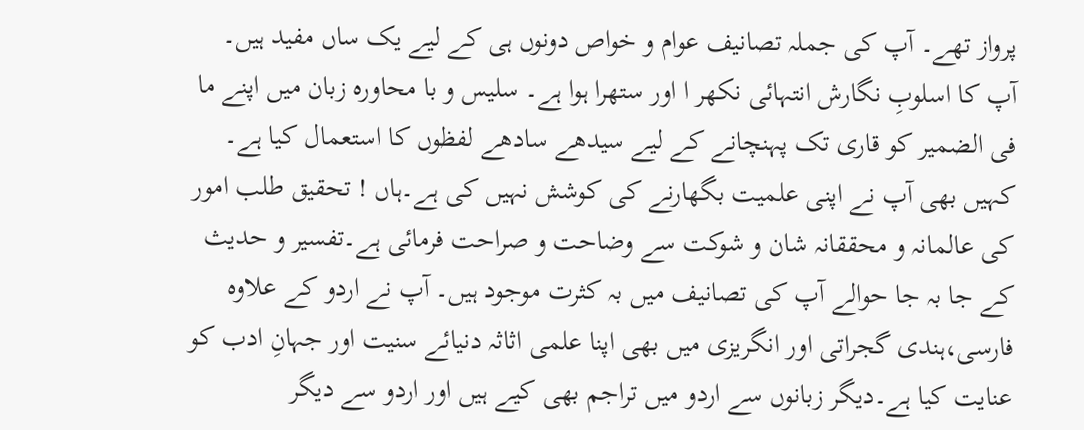پرواز تھے۔ آپ کی جملہ تصانیف عوام و خواص دونوں ہی کے لیے یک ساں مفید ہیں۔ آپ کا اسلوبِ نگارش انتہائی نکھر ا اور ستھرا ہوا ہے۔ سلیس و با محاورہ زبان میں اپنے ما فی الضمیر کو قاری تک پہنچانے کے لیے سیدھے سادھے لفظوں کا استعمال کیا ہے۔ کہیں بھی آپ نے اپنی علمیت بگھارنے کی کوشش نہیں کی ہے۔ہاں ! تحقیق طلب امور کی عالمانہ و محققانہ شان و شوکت سے وضاحت و صراحت فرمائی ہے۔تفسیر و حدیث کے جا بہ جا حوالے آپ کی تصانیف میں بہ کثرت موجود ہیں۔ آپ نے اردو کے علاوہ فارسی،ہندی گجراتی اور انگریزی میں بھی اپنا علمی اثاثہ دنیائے سنیت اور جہانِ ادب کو عنایت کیا ہے۔دیگر زبانوں سے اردو میں تراجم بھی کیے ہیں اور اردو سے دیگر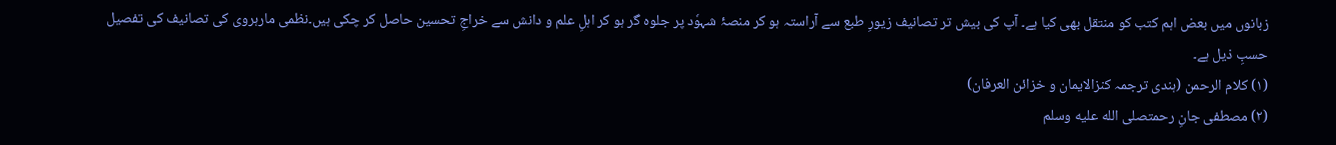زبانوں میں بعض اہم کتب کو منتقل بھی کیا ہے۔ آپ کی بیش تر تصانیف زیورِ طبع سے آراستہ ہو کر منصۂ شہوٗد پر جلوہ گر ہو کر اہلِ علم و دانش سے خراجِ تحسین حاصل کر چکی ہیں۔نظمی مارہروی کی تصانیف کی تفصیل حسبِ ذیل ہے۔
(۱) کلام الرحمن (ہندی ترجمہ کنزالایمان و خزائن العرفان)
(۲) مصطفی جانِ رحمتصلى الله عليه وسلم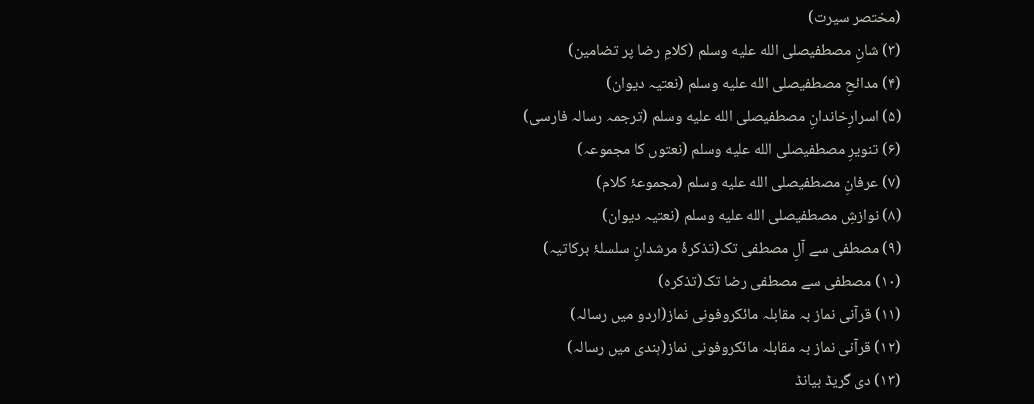(مختصر سیرت)
(۳) شانِ مصطفیصلى الله عليه وسلم (کلامِ رضا پر تضامین)
(۴) مدائحِ مصطفیصلى الله عليه وسلم (نعتیہ دیوان)
(۵) اسرارِخاندانِ مصطفیصلى الله عليه وسلم (ترجمہ رسالہ فارسی)
(۶) تنویرِ مصطفیصلى الله عليه وسلم (نعتوں کا مجموعہ)
(۷) عرفانِ مصطفیصلى الله عليه وسلم (مجموعۂ کلام)
(۸) نوازشِ مصطفیصلى الله عليه وسلم (نعتیہ دیوان)
(۹) مصطفی سے آلِ مصطفی تک(تذکرۂ مرشدانِ سلسلۂ برکاتیہ)
(۱۰) مصطفی سے مصطفی رضا تک(تذکرہ)
(۱۱) قرآنی نماز بہ مقابلہ مائکروفونی نماز(اردو میں رسالہ)
(۱۲) قرآنی نماز بہ مقابلہ مائکروفونی نماز(ہندی میں رسالہ)
(۱۳) دی گریڈ بیانڈ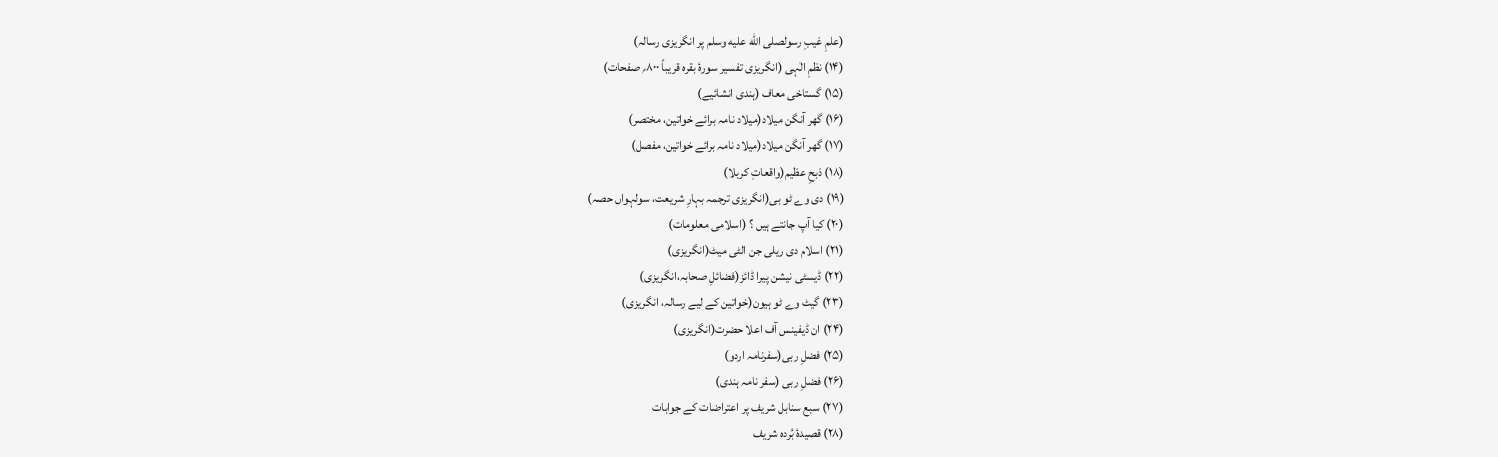(علمِ غیبِ رسولصلى الله عليه وسلم پر انگریزی رسالہ)
(۱۴) نظمِ الٰہی (انگریزی تفسیر سورۂ بقرہ قریباً ۸۰۰؍ صفحات)
(۱۵) گستاخی معاف (ہندی انشائیے)
(۱۶) گھر آنگن میلاد(میلاد نامہ برائے خواتین، مختصر)
(۱۷) گھر آنگن میلاد(میلاد نامہ برائے خواتین، مفصل)
(۱۸) ذبحِ عظیم(واقعاتِ کربلا)
(۱۹) دی وے ٹو بی(انگریزی ترجمہ بہارِ شریعت، سولہواں حصہ)
(۲۰) کیا آپ جانتے ہیں ؟ (اسلامی معلومات)
(۲۱) اسلام دی ریلی جن الٹی میٹ(انگریزی)
(۲۲) ڈیسٹی نیشن پیرا ڈائز(فضائلِ صحابہ،انگریزی)
(۲۳) گیٹ وے ٹو ہیون(خواتین کے لیے رسالہ، انگریزی)
(۲۴) ان ڈیفینس آف اعلا حضرت(انگریزی)
(۲۵) فضلِ ربی(سفرنامہ اردو)
(۲۶) فضلِ ربی (سفر نامہ ہندی)
(۲۷) سبع سنابل شریف پر اعتراضات کے جوابات
(۲۸) قصیدۂ بُردہ شریف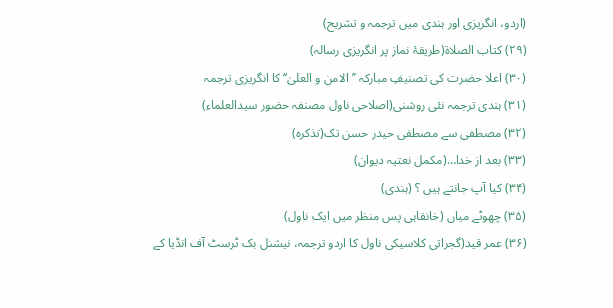(اردو، انگریزی اور ہندی میں ترجمہ و تشریح)
(۲۹) کتاب الصلاۃ(طریقۂ نماز پر انگریزی رسالہ)
(۳۰) اعلا حضرت کی تصنیفِ مبارکہ ’’الامن و العلیٰ‘‘ کا انگریزی ترجمہ
(۳۱) ہندی ترجمہ نئی روشنی(اصلاحی ناول مصنفہ حضور سیدالعلماء)
(۳۲) مصطفی سے مصطفی حیدر حسن تک(تذکرہ)
(۳۳) بعد از خدا…(مکمل نعتیہ دیوان)
(۳۴) کیا آپ جانتے ہیں ؟ (ہندی)
(۳۵) چھوٹے میاں (خانقاہی پس منظر میں ایک ناول)
(۳۶) عمر قید(گجراتی کلاسیکی ناول کا اردو ترجمہ، نیشنل بک ٹرسٹ آف انڈیا کے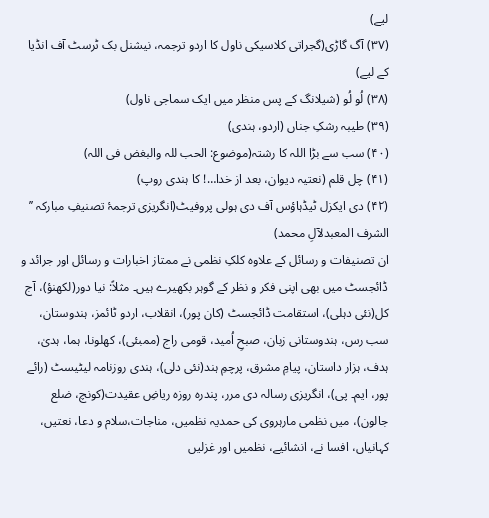لیے)
(۳۷) آگ گاڑی(گجراتی کلاسیکی ناول کا اردو ترجمہ، نیشنل بک ٹرسٹ آف انڈیا کے لیے)
(۳۸) لُو لُو (شیلانگ کے پس منظر میں ایک سماجی ناول)
(۳۹) طیبہ رشکِ جناں (اردو، ہندی)
(۴۰) سب سے بڑا اللہ کا رشتہ(موضوع: الحب للہ والبغض فی اللہ)
(۴۱) چل قلم (نعتیہ دیوان، بعد از خدا…! کا ہندی روپ)
(۴۲) دی ایکزل ٹیڈہاؤس آف دی ہولی پروفیٹ(انگریزی ترجمۂ تصنیفِ مبارکہ ’’ الشرف المعبدلآلِ محمد)
ان تصنیفات و رسائل کے علاوہ کلکِ نظمی نے ممتاز اخبارات و رسائل اور جرائد و ڈائجسٹ میں بھی اپنی فکر و نظر کے گوہر بکھیرے ہیں۔ مثلاً: نیا دور(لکھنؤ)، آج کل(نئی دہلی)، استقامت ڈائجسٹ (کان پور)، انقلاب، اردو ٹائمز، ہندوستان، سب رس، ہندوستانی زبان، صبحِ اُمید، قومی راج (ممبئی)، کھلونا، ہما، ہدیٰ، ہدف، ہزار داستان، پیامِ مشرق، پرچمِ ہند(نئی دلی)، ہندی روزنامہ لیٹیسٹ (رائے پور، ایم۔ پی)، انگریزی رسالہ دی مرر، پندرہ روزہ ریاضِ عقیدت(کونچ، ضلع جالون)، میں نظمی مارہروی کی حمدیہ نظمیں، مناجات،سلام و دعا، نعتیں، کہانیاں، افسا نے، انشائیے، نظمیں اور غزلیں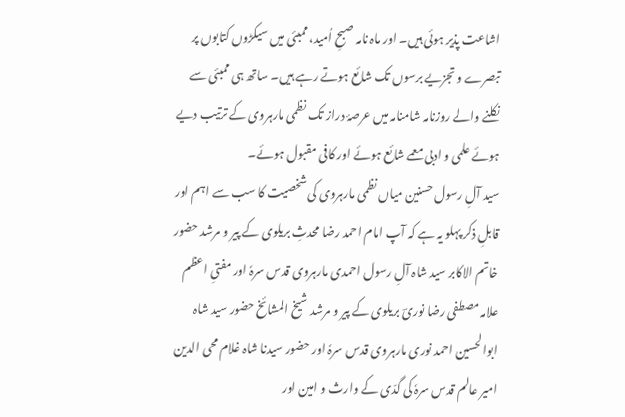اشاعت پذیر ہوئی ہیں۔ اور ماہ نامہ صبحِ اُمید، ممبئی میں سیکڑوں کتابوں پر تبصرے و تجزیے برسوں تک شائع ہوتے رہے ہیں۔ ساتھ ہی ممبئی سے نکلنے والے روزنامہ شامنامہ میں عرصۂ دراز تک نظمی مارہروی کے ترتیب دیے ہوئے علمی و ادبی معمے شائع ہوئے اور کافی مقبول ہوئے۔
سید آلِ رسول حسنین میاں نظمی مارہروی کی شخصیت کا سب سے اہم اور قابلِ ذکر پہلو یہ ہے کہ آپ امام احمد رضا محدثِ بریلوی کے پیر و مرشد حضور خاتم الاکابر سید شاہ آلِ رسول احمدی مارہروی قدس سرہٗ اور مفتیِ اعظم علامہ مصطفی رضا نوریؔ بریلوی کے پیر و مرشد شیخ المشائخ حضور سید شاہ ابوالحسین احمد نوری مارہروی قدس سرہٗ اور حضور سیدنا شاہ غلام محی الدین امیر عالم قدس سرہٗ کی گدّی کے وارث و امین اور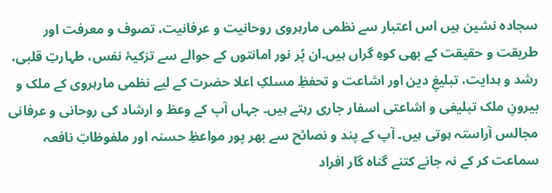سجادہ نشین ہیں اس اعتبار سے نظمی مارہروی روحانیت و عرفانیت، تصوف و معرفت اور طریقت و حقیقت کے بھی کوہِ گراں ہیں۔ان پُر نور امانتوں کے حوالے سے تزکیۂ نفس، طہارتِ قلبی، رشد و ہدایت، تبلیغِ دین اور اشاعت و تحفظِ مسلکِ اعلا حضرت کے لیے نظمی مارہروی کے ملک و بیرونِ ملک تبلیغی و اشاعتی اسفار جاری رہتے ہیں۔ جہاں آپ کے وعظ و ارشاد کی روحانی و عرفانی مجالس آراستہ ہوتی ہیں۔ آپ کے پند و نصائح سے بھر پور مواعظِ حسنہ اور ملفوظاتِ نافعہ سماعت کر کے نہ جانے کتنے گناہ گار افراد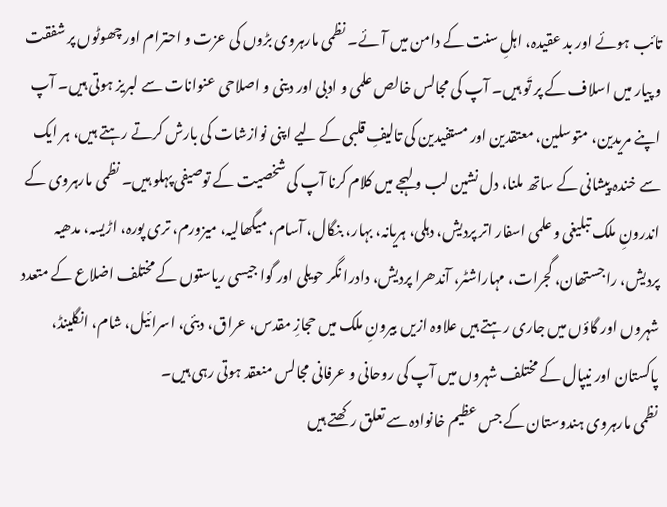تائب ہوئے اور بد عقیدہ، اہلِ سنت کے دامن میں آئے۔ نظمی مارہروی بڑوں کی عزت و احترام اور چھوٹوں پر شفقت و پیار میں اسلاف کے پر تَو ہیں۔ آپ کی مجالس خالص علمی و ادبی اور دینی و اصلاحی عنوانات سے لبریز ہوتی ہیں۔ آپ اپنے مریدین، متوسلین، معتقدین اور مستفیدین کی تالیفِ قلبی کے لیے اپنی نوازشات کی بارش کرتے رہتے ہیں، ہر ایک سے خندہ پیشانی کے ساتھ ملنا، دل نشین لب و لہجے میں کلام کرنا آپ کی شخصیت کے توصیفی پہلو ہیں۔ نظمی مارہروی کے اندرونِ ملک تبلیغی و علمی اسفار اتر پردیش، دہلی، ہریانہ، بہار، بنگال، آسام، میگھالیہ، میزورم، تری پورہ، اڑیسہ، مدھیہ پردیش، راجستھان، گجرات، مہاراشٹر، آندھرا پردیش، دادرا نگر حویلی اور گوا جیسی ریاستوں کے مختلف اضلاع کے متعدد شہروں اور گاؤں میں جاری رہتے ہیں علاوہ ازیں بیرونِ ملک میں حجازِ مقدس، عراق، دبئی، اسرائیل، شام، انگلینڈ، پاکستان اور نیپال کے مختلف شہروں میں آپ کی روحانی و عرفانی مجالس منعقد ہوتی رہی ہیں۔
نظمی مارہروی ہندوستان کے جس عظیم خانوادہ سے تعلق رکھتے ہیں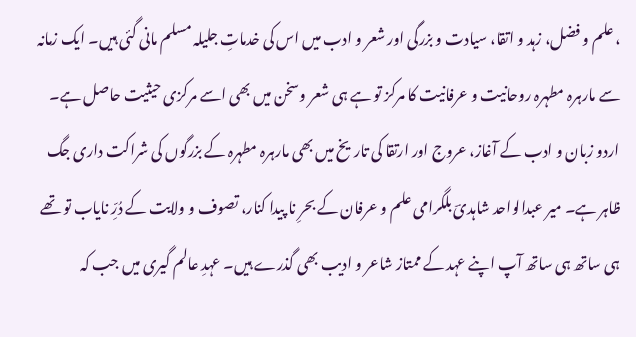، علم و فضل، زہد و اتقا، سیادت و بزرگی اور شعر و ادب میں اس کی خدماتِ جلیلہ مسلم مانی گئی ہیں۔ ایک زمانہ سے مارہرہ مطہرہ روحانیت و عرفانیت کا مرکز تو ہے ہی شعر وسخن میں بھی اسے مرکزی حیثیت حاصل ہے۔ اردو زبان و ادب کے آغاز، عروج اور ارتقا کی تاریخ میں بھی مارہرہ مطہرہ کے بزرگوں کی شراکت داری جگ ظاہر ہے۔ میر عبدالواحد شاہدیؔ بلگرامی علم و عرفان کے بحرِ نا پیدا کنار، تصوف و ولایت کے دُرِّ نایاب تو تھے ہی ساتھ ہی ساتھ آپ اپنے عہد کے ممتاز شاعر و ادیب بھی گذرے ہیں۔ عہدِ عالم گیری میں جب کہ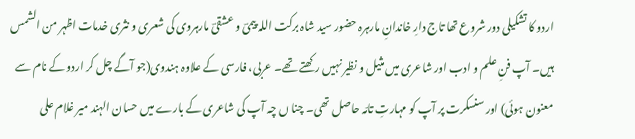اردو کا تشکیلی دور شروع تھا تاج دارِ خاندانِ مارہرہ حضور سید شاہ برکت اللہ پیمیؔ و عشقیؔ مارہروی کی شعری و نثری خدمات اظہر من الشمس ہیں۔ آپ فنِ علم و ادب اور شاعری میں مثیل و نظیر نہیں رکھتے تھے۔ عربی، فارسی کے علاوہ ہندوی(جو آگے چل کر اردو کے نام سے معنون ہوئی) اور سنسکرت پر آپ کو مہارتِ تامّہ حاصل تھی۔ چنا ں چہ آپ کی شاعری کے بارے میں حسان الہند میر غلام علی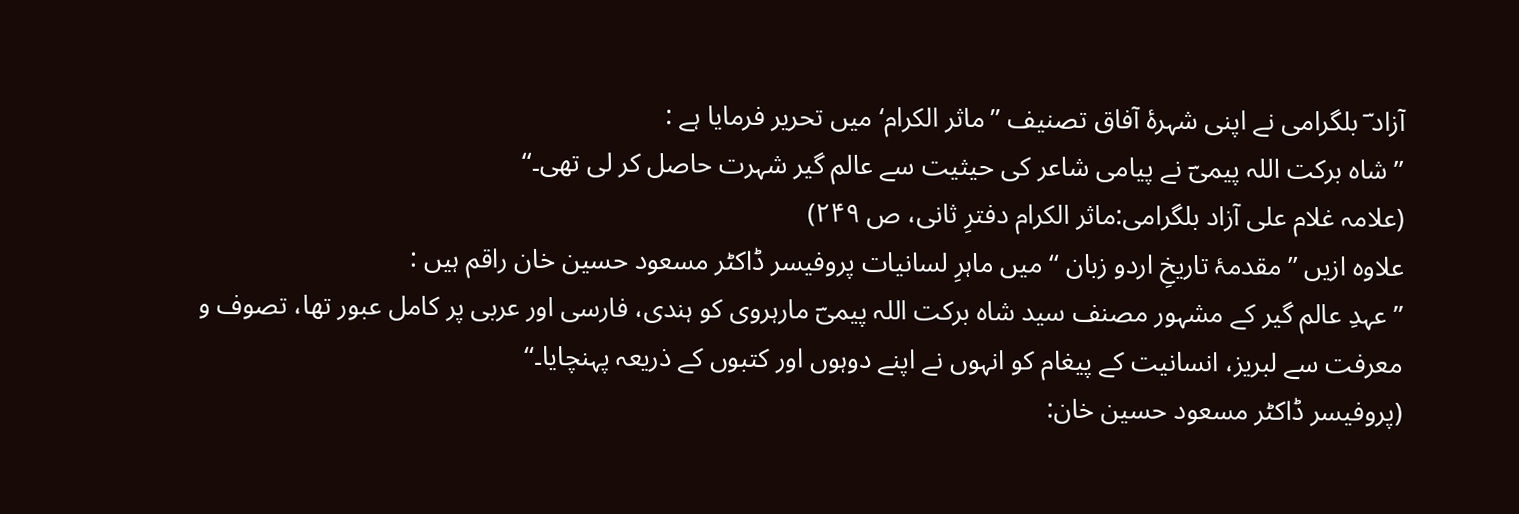آزاد ؔ بلگرامی نے اپنی شہرۂ آفاق تصنیف ’’ماثر الکرام‘ میں تحریر فرمایا ہے :
’’ شاہ برکت اللہ پیمیؔ نے پیامی شاعر کی حیثیت سے عالم گیر شہرت حاصل کر لی تھی۔‘‘
(علامہ غلام علی آزاد بلگرامی:ماثر الکرام دفترِ ثانی، ص ۲۴۹)
علاوہ ازیں ’’مقدمۂ تاریخِ اردو زبان ‘‘ میں ماہرِ لسانیات پروفیسر ڈاکٹر مسعود حسین خان راقم ہیں :
’’ عہدِ عالم گیر کے مشہور مصنف سید شاہ برکت اللہ پیمیؔ مارہروی کو ہندی، فارسی اور عربی پر کامل عبور تھا، تصوف و معرفت سے لبریز، انسانیت کے پیغام کو انہوں نے اپنے دوہوں اور کتبوں کے ذریعہ پہنچایا۔‘‘
(پروفیسر ڈاکٹر مسعود حسین خان: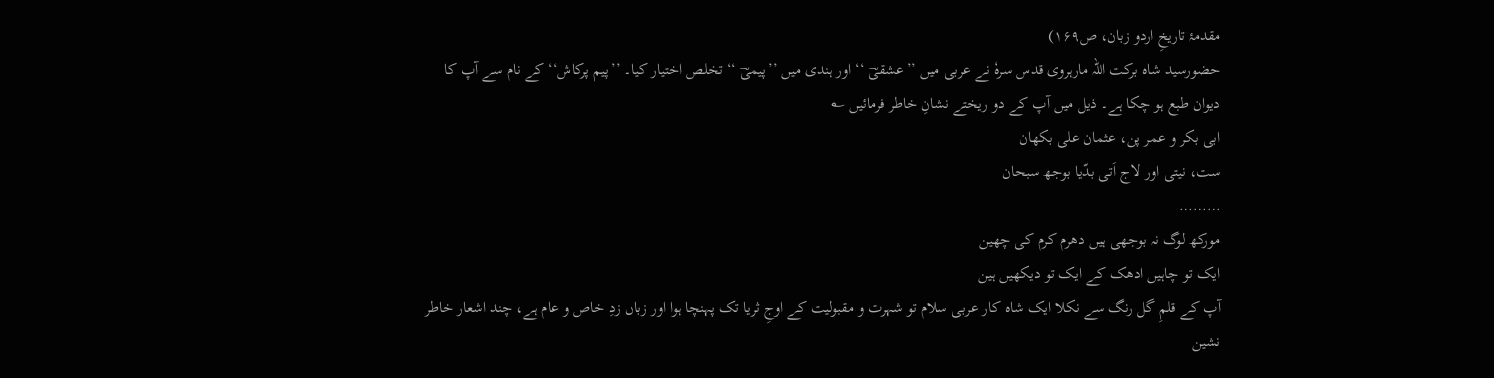مقدمۂ تاریخِ اردو زبان، ص۱۶۹)
حضورسید شاہ برکت اللہ مارہروی قدس سرہٗ نے عربی میں ’’عشقیؔ ‘‘ اور ہندی میں ’’پیمیؔ ‘‘ تخلص اختیار کیا۔ ’’پیم پرکاش‘‘ کے نام سے آپ کا دیوان طبع ہو چکا ہے۔ ذیل میں آپ کے دو ریختے نشانِ خاطر فرمائیں ؎
ابی بکر و عمر پن، عثمان علی بکھان
ست، نیتی اور لاج اَتی بدّیا بوجھ سبحان
………
مورکھ لوگ نہ بوجھی ہیں دھرم کرم کی چھین
ایک تو چاہیں ادھک کے ایک تو دیکھیں ہین
آپ کے قلمِ گل رنگ سے نکلا ایک شاہ کار عربی سلام تو شہرت و مقبولیت کے اوجِ ثریا تک پہنچا ہوا اور زباں زدِ خاص و عام ہے، چند اشعار خاطر نشین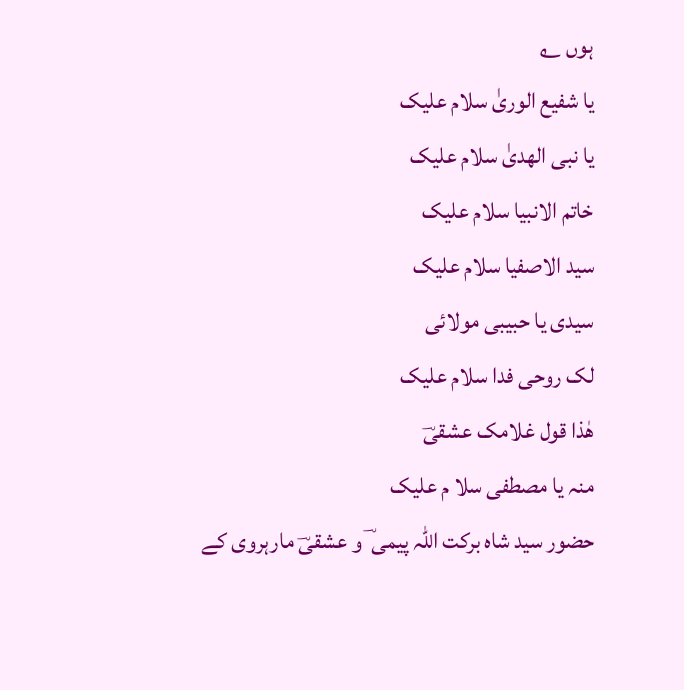ہوں ؎
یا شفیع الوریٰ سلام علیک
یا نبی الھدیٰ سلام علیک
خاتم الانبیا سلام علیک
سید الاصفیا سلام علیک
سیدی یا حبیبی مولائی
لک روحی فدا سلام علیک
ھٰذا قول غلامک عشقیؔ
منہ یا مصطفی سلا م علیک
حضور سید شاہ برکت اللہ پیمی ؔ و عشقیؔ مارہروی کے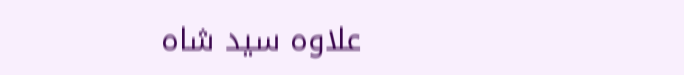علاوہ سید شاہ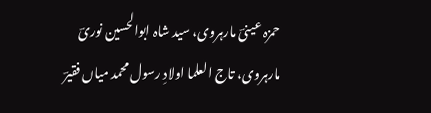حمزہ عینیؔ مارہروی، سید شاہ ابوالحسین نوریؔ مارہروی، تاج العلما اولادِ رسول محمد میاں فقیرؔ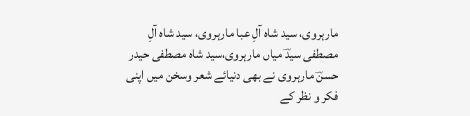مارہروی، سید شاہ آلِ عبا مارہروی، سید شاہ آلِ مصطفی سیدؔ میاں مارہروی،سید شاہ مصطفی حیدر حسنؔ مارہروی نے بھی دنیائے شعر وسخن میں اپنی فکر و نظر کے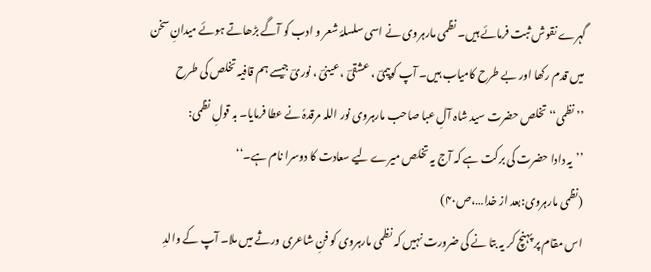گہرے نقوش ثبت فرمائے ہیں۔ نظمی مارہروی نے اسی سلسلۂ شعر و ادب کو آگے بڑھاتے ہوئے میدانِ سخن میں قدم رکھا اور بے طرح کامیاب ہیں۔ آپ کوپیمیؔ ، عشقیؔ ، عینیؔ ، نوریؔ جیسے ہم قافیہ تخلص کی طرح ’’نظمی‘‘تخلص حضرت سید شاہ آلِ عبا صاحب مارہروی نور اللہ مرقدہٗ نے عطا فرمایا۔ بہ قولِ نظمی:
’’یہ دادا حضرت کی برکت ہے کہ آج یہ تخلص میرے لیے سعادت کا دوسرا نام ہے۔‘‘
(نظمی مارہروی:بعد از خدا…،ص۴۰)
اس مقام پر پہنچ کر یہ بتا نے کی ضرورت نہیں کہ نظمی مارہروی کو فنِ شاعری ورثے میں ملا۔ آپ کے والدِ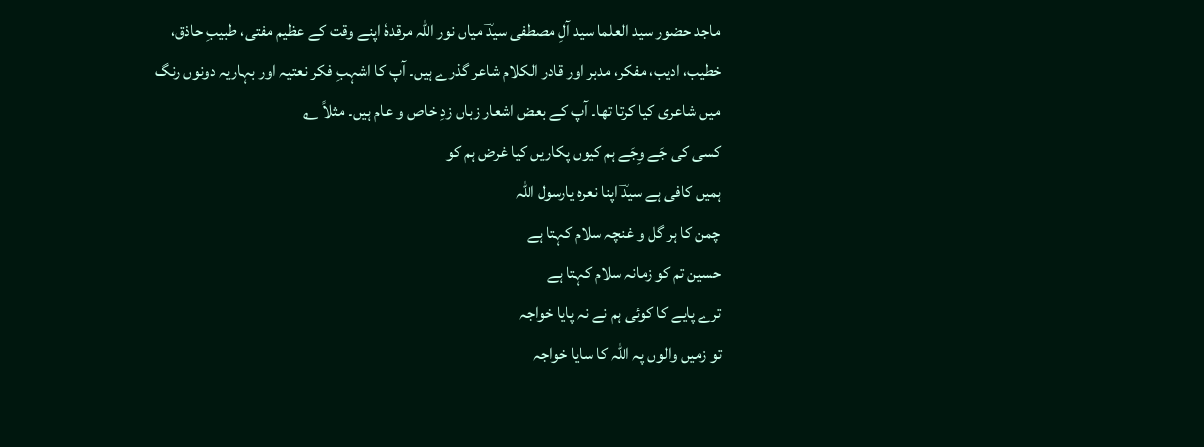ماجد حضور سید العلما سید آلِ مصطفی سیدؔ میاں نور اللہ مرقدہٗ اپنے وقت کے عظیم مفتی، طبیبِ حاذق، خطیب، ادیب، مفکر، مدبر اور قادر الکلام شاعر گذرے ہیں۔ آپ کا اشہبِ فکر نعتیہ اور بہاریہ دونوں رنگ میں شاعری کیا کرتا تھا۔ آپ کے بعض اشعار زباں زدِ خاص و عام ہیں۔ مثلاً ؎
کسی کی جَے وِجَے ہم کیوں پکاریں کیا غرض ہم کو
ہمیں کافی ہے سیدؔ اپنا نعرہ یارسول اللہ
چمن کا ہر گل و غنچہ سلام کہتا ہے
حسین تم کو زمانہ سلام کہتا ہے
ترے پایے کا کوئی ہم نے نہ پایا خواجہ
تو زمیں والوں پہ اللہ کا سایا خواجہ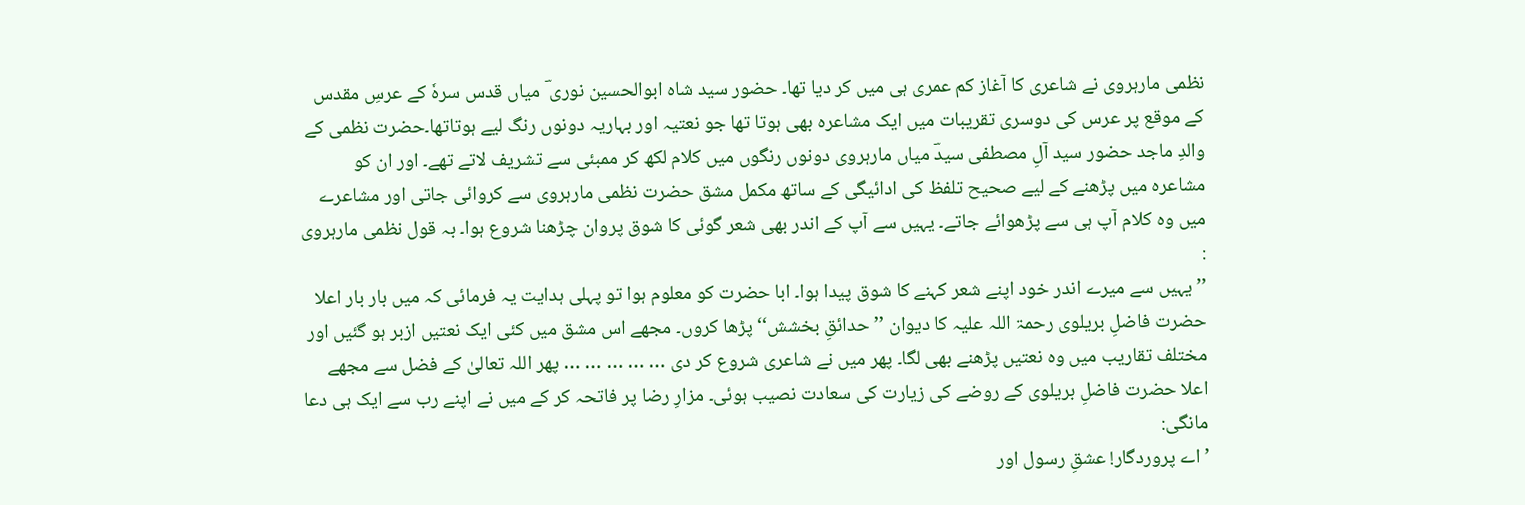نظمی مارہروی نے شاعری کا آغاز کم عمری ہی میں کر دیا تھا۔ حضور سید شاہ ابوالحسین نوری ؔ میاں قدس سرہٗ کے عرسِ مقدس کے موقع پر عرس کی دوسری تقریبات میں ایک مشاعرہ بھی ہوتا تھا جو نعتیہ اور بہاریہ دونوں رنگ لیے ہوتاتھا۔حضرت نظمی کے والدِ ماجد حضور سید آلِ مصطفی سیدؔ میاں مارہروی دونوں رنگوں میں کلام لکھ کر ممبئی سے تشریف لاتے تھے۔ اور ان کو مشاعرہ میں پڑھنے کے لیے صحیح تلفظ کی ادائیگی کے ساتھ مکمل مشق حضرت نظمی مارہروی سے کروائی جاتی اور مشاعرے میں وہ کلام آپ ہی سے پڑھوائے جاتے۔ یہیں سے آپ کے اندر بھی شعر گوئی کا شوق پروان چڑھنا شروع ہوا۔ بہ قول نظمی مارہروی :
’’یہیں سے میرے اندر خود اپنے شعر کہنے کا شوق پیدا ہوا۔ ابا حضرت کو معلوم ہوا تو پہلی ہدایت یہ فرمائی کہ میں بار بار اعلا حضرت فاضلِ بریلوی رحمۃ اللہ علیہ کا دیوان ’’حدائقِ بخشش‘‘ پڑھا کروں۔ مجھے اس مشق میں کئی ایک نعتیں ازبر ہو گئیں اور مختلف تقاریب میں وہ نعتیں پڑھنے بھی لگا۔ پھر میں نے شاعری شروع کر دی … … … … … پھر اللہ تعالیٰ کے فضل سے مجھے اعلا حضرت فاضلِ بریلوی کے روضے کی زیارت کی سعادت نصیب ہوئی۔ مزارِ رضا پر فاتحہ کر کے میں نے اپنے رب سے ایک ہی دعا مانگی:
’اے پروردگار! عشقِ رسول اور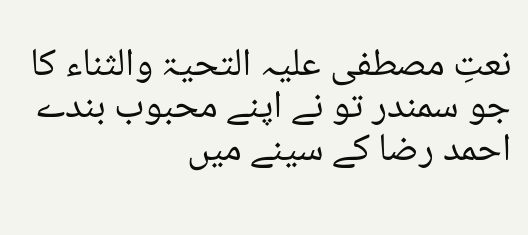نعتِ مصطفی علیہ التحیۃ والثناء کا جو سمندر تو نے اپنے محبوب بندے احمد رضا کے سینے میں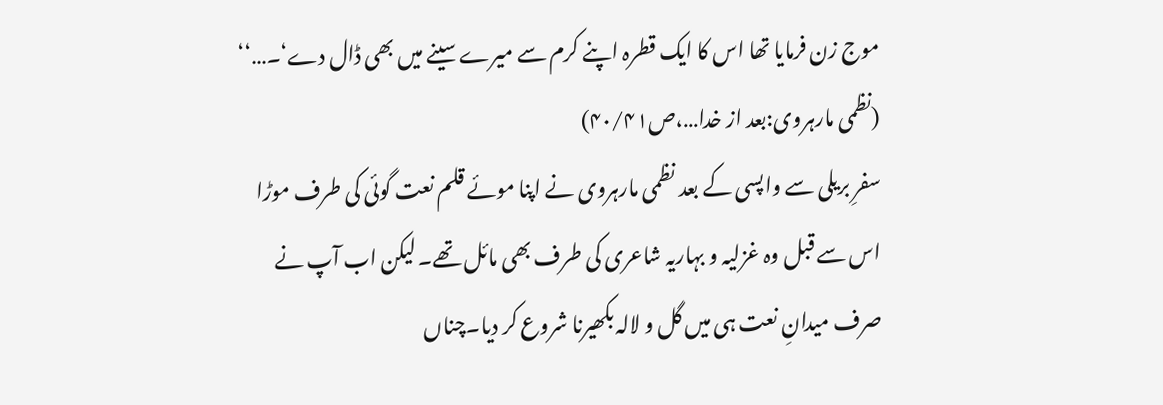موج زن فرمایا تھا اس کا ایک قطرہ اپنے کرم سے میرے سینے میں بھی ڈال دے‘۔…‘‘
(نظمی مارہروی:بعد از خدا…،ص۴۰/۴۱)
سفرِ بریلی سے واپسی کے بعد نظمی مارہروی نے اپنا موئے قلم نعت گوئی کی طرف موڑا اس سے قبل وہ غزلیہ و بہاریہ شاعری کی طرف بھی مائل تھے۔ لیکن اب آپ نے صرف میدانِ نعت ہی میں گل و لالہ بکھیرنا شروع کر دیا۔چناں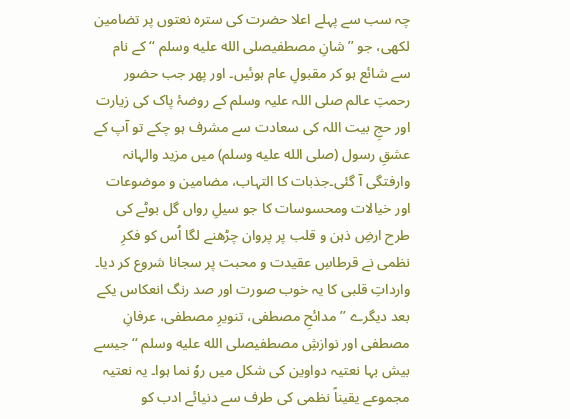چہ سب سے پہلے اعلا حضرت کی سترہ نعتوں پر تضامین لکھی، جو ’’شانِ مصطفیصلى الله عليه وسلم ‘‘ کے نام سے شائع ہو کر مقبولِ عام ہوئیں۔ اور پھر جب حضور رحمتِ عالم صلی اللہ علیہ وسلم کے روضۂ پاک کی زیارت اور حجِ بیت اللہ کی سعادت سے مشرف ہو چکے تو آپ کے عشقِ رسول (صلى الله عليه وسلم) میں مزید والہانہ وارفتگی آ گئی۔جذبات کا التہاب، مضامین و موضوعات اور خیالات ومحسوسات کا جو سیلِ رواں گل بوٹے کی طرح ارضِ ذہن و قلب پر پروان چڑھنے لگا اُس کو فکرِ نظمی نے قرطاسِ عقیدت و محبت پر سجانا شروع کر دیا۔ وارداتِ قلبی کا یہ خوب صورت اور صد رنگ انعکاس یکے بعد دیگرے ’’مدائحِ مصطفی، تنویرِ مصطفی، عرفانِ مصطفی اور نوازشِ مصطفیصلى الله عليه وسلم ‘‘ جیسے بیش بہا نعتیہ دواوین کی شکل میں روٗ نما ہوا۔ یہ نعتیہ مجموعے یقیناً نظمی کی طرف سے دنیائے ادب کو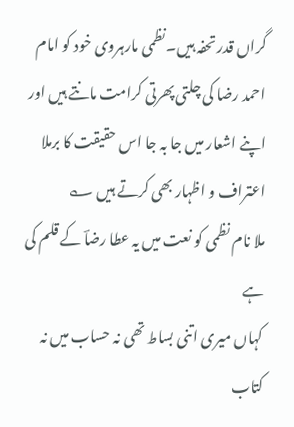گراں قدر تحفہ ہیں۔نظمی مارہروی خود کو امام احمد رضا کی چلتی پھرتی کرامت مانتے ہیں اور اپنے اشعار میں جا بہ جا اس حقیقت کا برملا اعتراف و اظہار بھی کرتے ہیں ؎
ملا نام نظمی کو نعت میں یہ عطا رضاؔ کے قلم کی ہے
کہاں میری اتنی بساط تھی نہ حساب میں نہ کتاب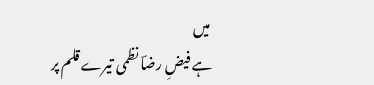میں
ہے فیضِ رضاؔ نظمی تیرے قلم پر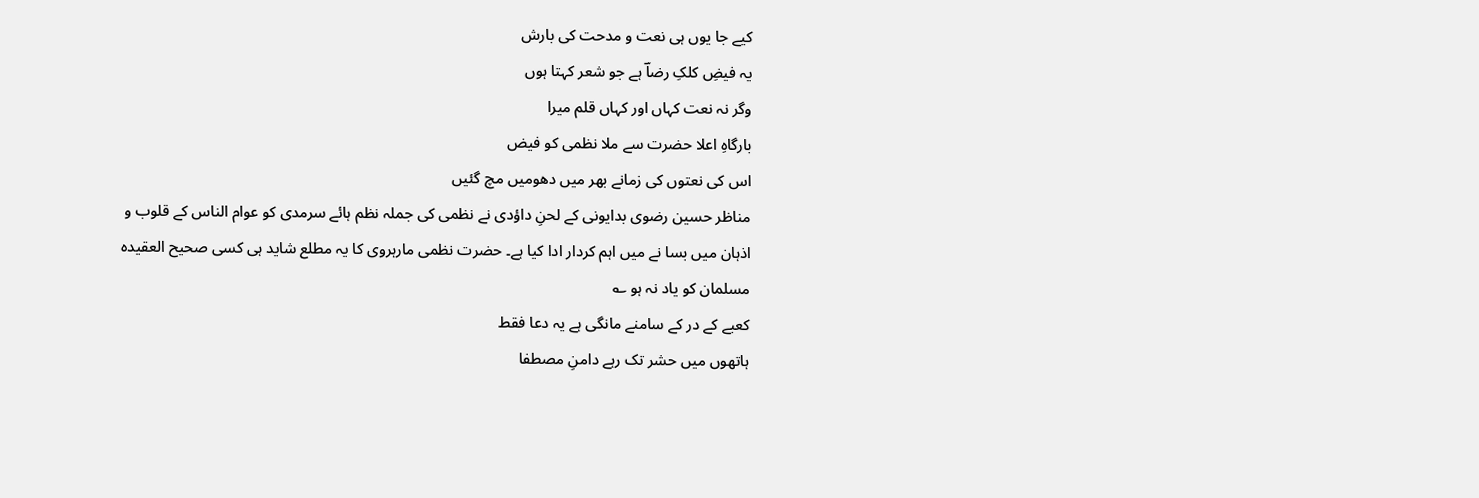کیے جا یوں ہی نعت و مدحت کی بارش
یہ فیضِ کلکِ رضاؔ ہے جو شعر کہتا ہوں
وگر نہ نعت کہاں اور کہاں قلم میرا
بارگاہِ اعلا حضرت سے ملا نظمی کو فیض
اس کی نعتوں کی زمانے بھر میں دھومیں مچ گئیں
مناظر حسین رضوی بدایونی کے لحنِ داؤدی نے نظمی کی جملہ نظم ہائے سرمدی کو عوام الناس کے قلوب و اذہان میں بسا نے میں اہم کردار ادا کیا ہے۔ حضرت نظمی مارہروی کا یہ مطلع شاید ہی کسی صحیح العقیدہ مسلمان کو یاد نہ ہو ؎
کعبے کے در کے سامنے مانگی ہے یہ دعا فقط
ہاتھوں میں حشر تک رہے دامنِ مصطفا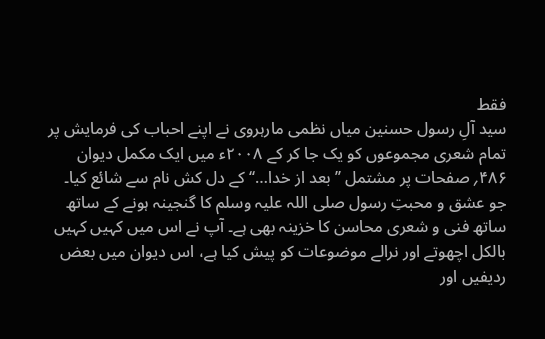فقط
سید آلِ رسول حسنین میاں نظمی مارہروی نے اپنے احباب کی فرمایش پر تمام شعری مجموعوں کو یک جا کر کے ۲۰۰۸ء میں ایک مکمل دیوان ۴۸۶؍ صفحات پر مشتمل ’’بعد از خدا…‘‘ کے دل کش نام سے شائع کیا۔ جو عشق و محبتِ رسول صلی اللہ علیہ وسلم کا گنجینہ ہونے کے ساتھ ساتھ فنی و شعری محاسن کا خزینہ بھی ہے۔ آپ نے اس میں کہیں کہیں بالکل اچھوتے اور نرالے موضوعات کو پیش کیا ہے، اس دیوان میں بعض ردیفیں اور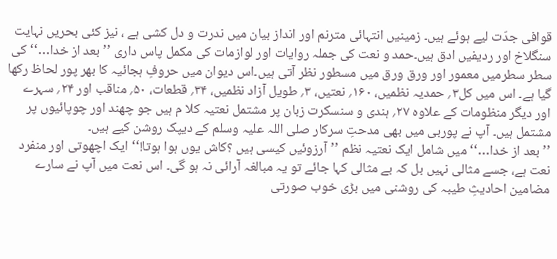قوافی جدّت لیے ہوئے ہیں۔ زمینیں انتہائی مترنم اور انداز بیان میں ندرت و دل کشی ہے ، نیز کئی بحریں نہایت سنگلاخ اور ردیفیں ادق ہیں۔حمد و نعت کی جملہ روایات اور لوازمات کی مکمل پاس داری ’’بعد از خدا…‘‘ کی سطر سطرمیں معمور اور ورق ورق میں مسطور نظر آتی ہیں۔اس دیوان میں حروفِ ہجائیہ کا بھر پور لحاظ رکھا گیا ہے۔ اس میں کل۳؍ حمدیہ نظمیں، ۱۶۰؍ نعتیں، ۳؍ طویل آزاد نظمیں، ۳۴؍ قطعات، ۵۰؍ مناقب اور ۲۴؍ سہرے اور دیگر منظومات کے علاوہ ۲۷؍ ہندی و سنسکرت زبان پر مشتمل نعتیہ کلا م ہیں جو چھند اور چوپائیوں پر مشتمل ہیں۔ آپ نے پوربی میں بھی مدحتِ سرکار صلی اللہ علیہ وسلم کے دیپک روشن کیے ہیں۔
’’بعد از خدا…‘‘ میں شامل ایک نعتیہ نظم ’’آرزوئیں کیسی ہیں ؟کاش یوں ہوا ہوتا!‘‘ ایک اچھوتی اور منفرد نعت ہے، جسے مثالی نہیں بل کہ بے مثالی کہا جائے تو یہ مبالغہ آرائی نہ ہو گی۔ اس نعت میں آپ نے سارے مضامین احادیثِ طیبہ کی روشنی میں بڑی خوب صورتی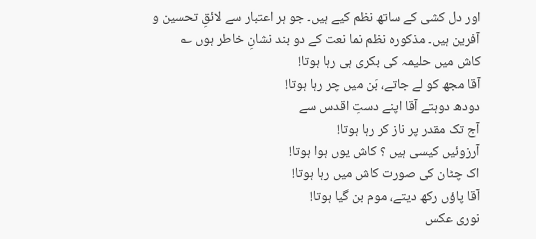اور دل کشی کے ساتھ نظم کیے ہیں۔ جو ہر اعتبار سے لائقِ تحسین و آفرین ہیں۔ مذکورہ نظم نما نعت کے دو بند نشانِ خاطر ہوں ؎
کاش میں حلیمہ کی بکری ہی رہا ہوتا!
آقا مجھ کو لے جاتے، بَن میں چر رہا ہوتا!
دودھ دوہتے آقا اپنے دستِ اقدس سے
آج تک مقدر پر ناز کر رہا ہوتا!
آرزوئیں کیسی ہیں ؟ کاش یوں ہوا ہوتا!
اک چٹان کی صورت کاش میں رہا ہوتا!
آقا پاؤں رکھ دیتے، موم بن گیا ہوتا!
نوری عکس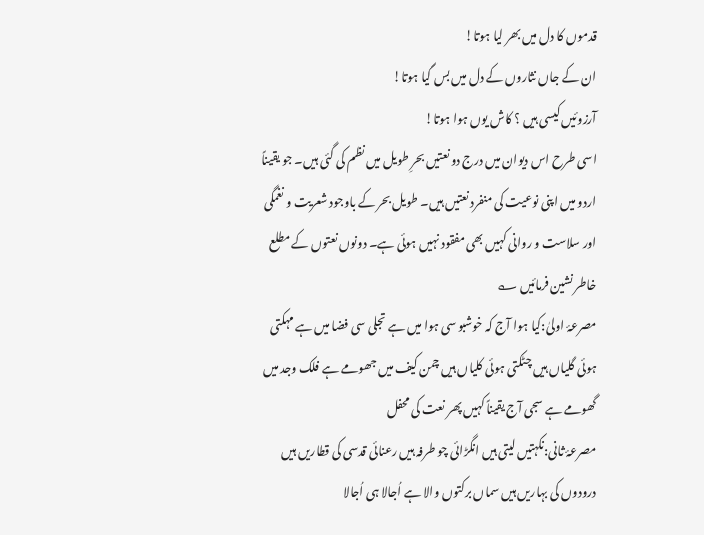قدموں کا دل میں بھر لیا ہوتا!
ان کے جاں نثاروں کے دل میں بس گیا ہوتا!
آرزوئیں کیسی ہیں ؟ کاش یوں ہوا ہوتا!
اسی طرح اس دیوان میں درج دو نعتیں بحرِ طویل میں نظم کی گئی ہیں۔ جو یقیناً اردو میں اپنی نوعیت کی منفرد نعتیں ہیں۔ طویل بحر کے باوجود شعریت و نغمگی اور سلاست و روانی کہیں بھی مفقود نہیں ہوئی ہے۔ دونوں نعتوں کے مطلع خاطر نشین فرمائیں ؎
مصرعۂ اولیٰ:کیا ہوا آج کہ خوشبو سی ہوا میں ہے تجلی سی فضا میں ہے مہکتی ہوئی گلیاں ہیں چٹکتی ہوئی کلیاں ہیں چمن کیف میں جھومے ہے فلک وجد میں گھومے ہے سجی آج یقیناً کہیں پھر نعت کی محفل
مصرعۂ ثانی:نکہتیں لیتی ہیں انگڑائی چو طرفہ ہیں رعنائی قدسی کی قطاریں ہیں درودوں کی بہاریں ہیں سماں برکتوں والا ہے اُجالا ہی اُجالا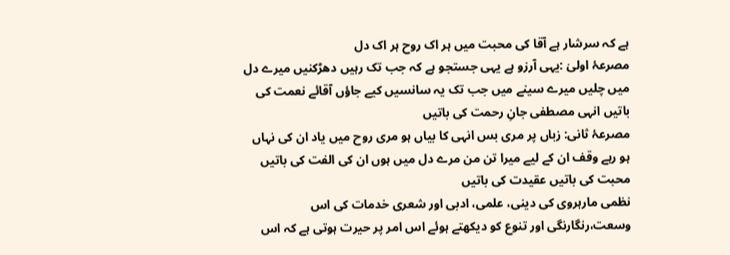ہے کہ سرشار ہے آقا کی محبت میں ہر اک روح ہر اک دل
مصرعۂ اولیٰ :یہی آرزو ہے یہی جستجو ہے کہ جب تک رہیں دھڑکنیں میرے دل میں چلیں میرے سینے میں جب تک یہ سانسیں کیے جاؤں آقائے نعمت کی باتیں انہی مصطفی جانِ رحمت کی باتیں
مصرعۂ ثانی: زباں پر مری بس انہی کا بیاں ہو مری روح میں یاد ان کی نہاں ہو رہے وقف ان کے لیے میرا تن من مرے دل میں ہوں ان کی الفت کی باتیں محبت کی باتیں عقیدت کی باتیں
نظمی مارہروی کی دینی، علمی، ادبی اور شعری خدمات کی اس وسعت،رنگارنگی اور تنوع کو دیکھتے ہوئے اس امر پر حیرت ہوتی ہے کہ اس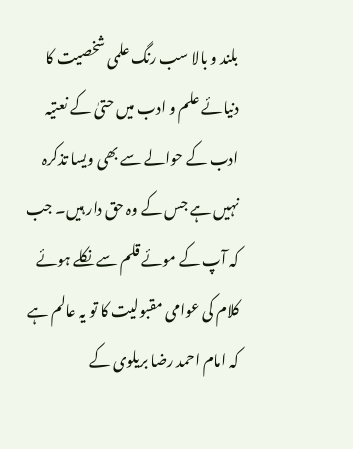بلند و بالا سب رنگ علمی شخصیت کا دنیائے علم و ادب میں حتیٰ کے نعتیہ ادب کے حوالے سے بھی ویسا تذکرہ نہیں ہے جس کے وہ حق دار ہیں۔ جب کہ آپ کے موئے قلم سے نکلے ہوئے کلام کی عوامی مقبولیت کا تو یہ عالم ہے کہ امام احمد رضا بریلوی کے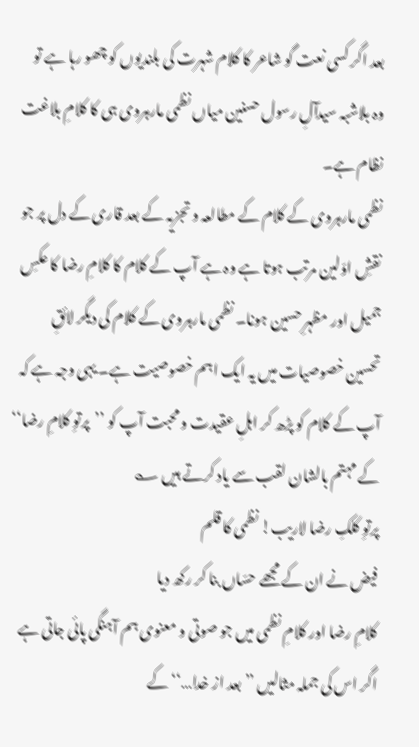بعد اگر کسی نعت گو شاعر کا کلام شہرت کی بلندیوں کو چھو رہا ہے تو وہ بلاشبہ سیدآلِ رسول حسنین میاں نظمی مارہروی ہی کا کلامِ بلاغت نظام ہے۔
نظمی مارہروی کے کلام کے مطالعہ و تجزیہ کے بعد قاری کے دل پر جو نقشِ اوّلین مرتب ہوتا ہے وہ ہے آپ کے کلام کا کلامِ رضا کا عکسِ جمیل اور مظہرِ حسین ہونا۔ نظمی مارہروی کے کلام کی دیگر لائقِ تحسین خصوصیات میں یہ ایک اہم خصوصیت ہے۔ یہی وجہ ہے کہ آپ کے کلام کو پڑھ کر اہلِ عقیدت و محبت آپ کو ’’پرتوِ کلامِ رضا‘‘ کے مہتم بالشان لقب سے یاد کرتے ہیں ؎
پرتوِ کلکِ رضا لاریب! نظمی کا قلم
فیض نے ان کے مجھے حسّاں بنا کر رکھ دیا
کلامِ رضا اور کلامِ نظمی میں جو صوتی و معنوی ہم آہنگی پائی جاتی ہے اگر اس کی جملہ مثالیں ’’بعد از خدا…‘‘ کے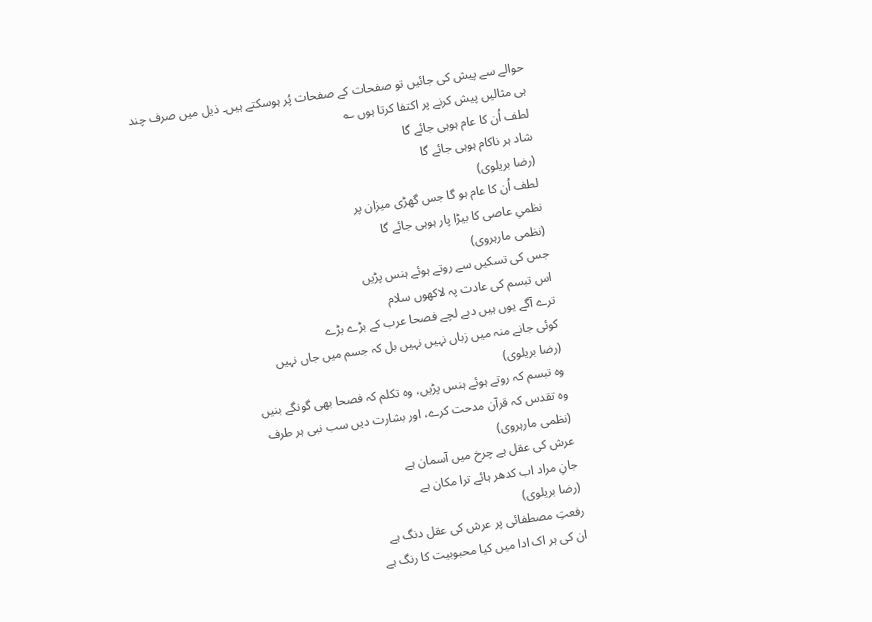حوالے سے پیش کی جائیں تو صفحات کے صفحات پُر ہوسکتے ہیں۔ ذیل میں صرف چند ہی مثالیں پیش کرنے پر اکتفا کرتا ہوں ؎
لطف اُن کا عام ہوہی جائے گا
شاد ہر ناکام ہوہی جائے گا
(رضا بریلوی)
لطف اُن کا عام ہو گا جس گھڑی میزان پر
نظمیِ عاصی کا بیڑا پار ہوہی جائے گا
(نظمی مارہروی)
جس کی تسکیں سے روتے ہوئے ہنس پڑیں
اس تبسم کی عادت پہ لاکھوں سلام
ترے آگے یوں ہیں دبے لچے فصحا عرب کے بڑے بڑے
کوئی جانے منہ میں زباں نہیں نہیں بل کہ جسم میں جاں نہیں
(رضا بریلوی)
وہ تبسم کہ روتے ہوئے ہنس پڑیں، وہ تکلم کہ فصحا بھی گونگے بنیں
وہ تقدس کہ قرآن مدحت کرے، اور بشارت دیں سب نبی ہر طرف
(نظمی مارہروی)
عرش کی عقل ہے چرخ میں آسمان ہے
جانِ مراد اب کدھر ہائے ترا مکان ہے
(رضا بریلوی)
رفعتِ مصطفائی پر عرش کی عقل دنگ ہے
ان کی ہر اک ادا میں کیا محبوبیت کا رنگ ہے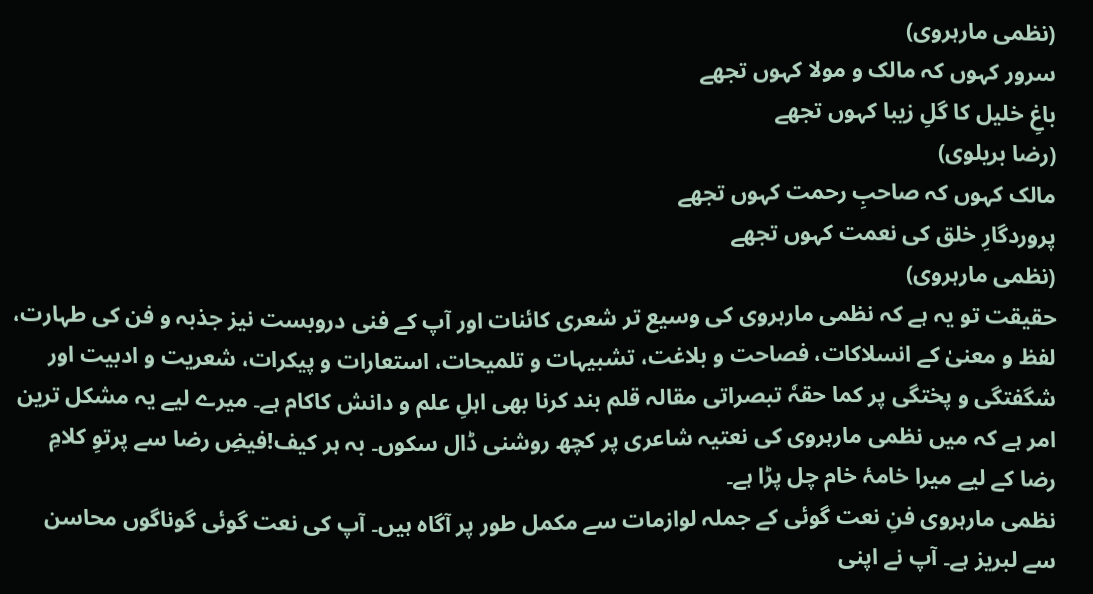(نظمی مارہروی)
سرور کہوں کہ مالک و مولا کہوں تجھے
باغِ خلیل کا گلِ زیبا کہوں تجھے
(رضا بریلوی)
مالک کہوں کہ صاحبِ رحمت کہوں تجھے
پروردگارِ خلق کی نعمت کہوں تجھے
(نظمی مارہروی)
حقیقت تو یہ ہے کہ نظمی مارہروی کی وسیع تر شعری کائنات اور آپ کے فنی دروبست نیز جذبہ و فن کی طہارت، لفظ و معنیٰ کے انسلاکات، فصاحت و بلاغت، تشبیہات و تلمیحات، استعارات و پیکرات، شعریت و ادبیت اور شگفتگی و پختگی پر کما حقہٗ تبصراتی مقالہ قلم بند کرنا بھی اہلِ علم و دانش کاکام ہے۔ میرے لیے یہ مشکل ترین امر ہے کہ میں نظمی مارہروی کی نعتیہ شاعری پر کچھ روشنی ڈال سکوں۔ بہ ہر کیف!فیضِ رضا سے پرتوِ کلامِ رضا کے لیے میرا خامۂ خام چل پڑا ہے۔
نظمی مارہروی فنِ نعت گوئی کے جملہ لوازمات سے مکمل طور پر آگاہ ہیں۔ آپ کی نعت گوئی گوناگوں محاسن سے لبریز ہے۔ آپ نے اپنی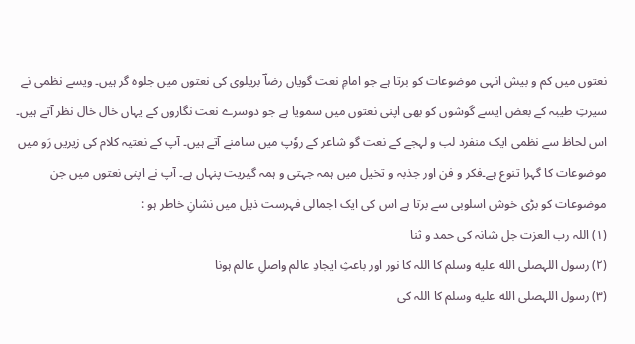نعتوں میں کم و بیش انہی موضوعات کو برتا ہے جو امامِ نعت گویاں رضاؔ بریلوی کی نعتوں میں جلوہ گر ہیں۔ ویسے نظمی نے سیرتِ طیبہ کے بعض ایسے گوشوں کو بھی اپنی نعتوں میں سمویا ہے جو دوسرے نعت نگاروں کے یہاں خال خال نظر آتے ہیں۔ اس لحاظ سے نظمی ایک منفرد لب و لہجے کے نعت گو شاعر کے روٗپ میں سامنے آتے ہیں۔ آپ کے نعتیہ کلام کی زیریں رَو میں موضوعات کا گہرا تنوع ہے۔فکر و فن اور جذبہ و تخیل میں ہمہ جہتی و ہمہ گیریت پنہاں ہے۔ آپ نے اپنی نعتوں میں جن موضوعات کو بڑی خوش اسلوبی سے برتا ہے اس کی ایک اجمالی فہرست ذیل میں نشانِ خاطر ہو :
(۱) اللہ رب العزت جل شانہ کی حمد و ثنا
(۲) رسول اللہصلى الله عليه وسلم کا اللہ کا نور اور باعثِ ایجادِ عالم واصلِ عالم ہونا
(۳) رسول اللہصلى الله عليه وسلم کا اللہ کی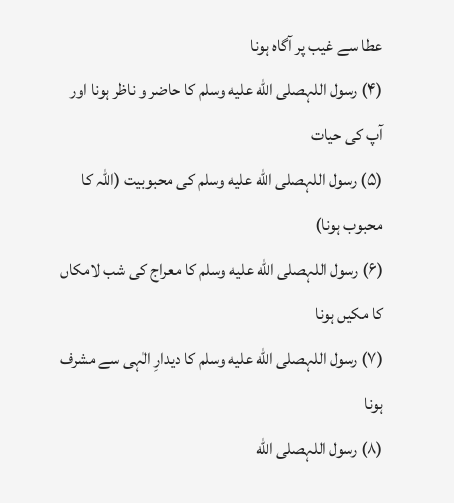عطا سے غیب پر آگاہ ہونا
(۴) رسول اللہصلى الله عليه وسلم کا حاضر و ناظر ہونا اور آپ کی حیات
(۵) رسول اللہصلى الله عليه وسلم کی محبوبیت (اللہ کا محبوب ہونا)
(۶) رسول اللہصلى الله عليه وسلم کا معراج کی شب لامکاں کا مکیں ہونا
(۷) رسول اللہصلى الله عليه وسلم کا دیدارِ الٰہی سے مشرف ہونا
(۸) رسول اللہصلى الله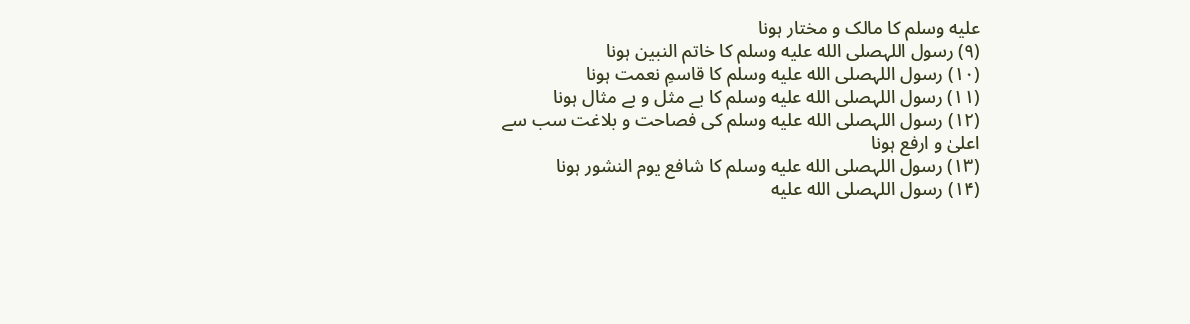عليه وسلم کا مالک و مختار ہونا
(۹) رسول اللہصلى الله عليه وسلم کا خاتم النبین ہونا
(۱۰) رسول اللہصلى الله عليه وسلم کا قاسمِ نعمت ہونا
(۱۱) رسول اللہصلى الله عليه وسلم کا بے مثل و بے مثال ہونا
(۱۲) رسول اللہصلى الله عليه وسلم کی فصاحت و بلاغت سب سے اعلیٰ و ارفع ہونا
(۱۳) رسول اللہصلى الله عليه وسلم کا شافع یوم النشور ہونا
(۱۴) رسول اللہصلى الله عليه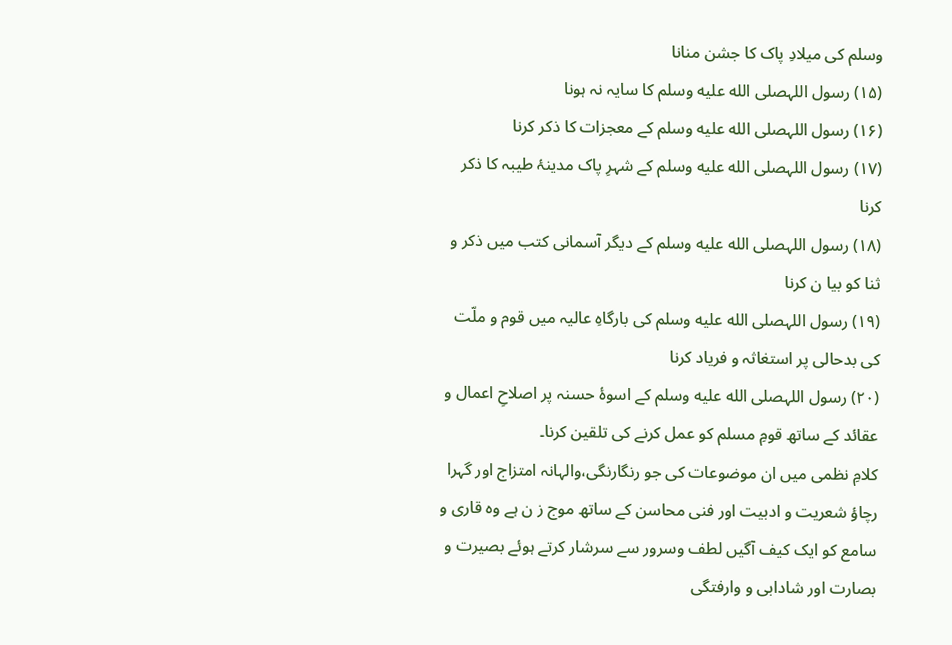وسلم کی میلادِ پاک کا جشن منانا
(۱۵) رسول اللہصلى الله عليه وسلم کا سایہ نہ ہونا
(۱۶) رسول اللہصلى الله عليه وسلم کے معجزات کا ذکر کرنا
(۱۷) رسول اللہصلى الله عليه وسلم کے شہرِ پاک مدینۂ طیبہ کا ذکر کرنا
(۱۸) رسول اللہصلى الله عليه وسلم کے دیگر آسمانی کتب میں ذکر و ثنا کو بیا ن کرنا
(۱۹) رسول اللہصلى الله عليه وسلم کی بارگاہِ عالیہ میں قوم و ملّت کی بدحالی پر استغاثہ و فریاد کرنا
(۲۰) رسول اللہصلى الله عليه وسلم کے اسوۂ حسنہ پر اصلاحِ اعمال و عقائد کے ساتھ قومِ مسلم کو عمل کرنے کی تلقین کرنا۔
کلامِ نظمی میں ان موضوعات کی جو رنگارنگی،والہانہ امتزاج اور گہرا رچاؤ شعریت و ادبیت اور فنی محاسن کے ساتھ موج ز ن ہے وہ قاری و سامع کو ایک کیف آگیں لطف وسرور سے سرشار کرتے ہوئے بصیرت و بصارت اور شادابی و وارفتگی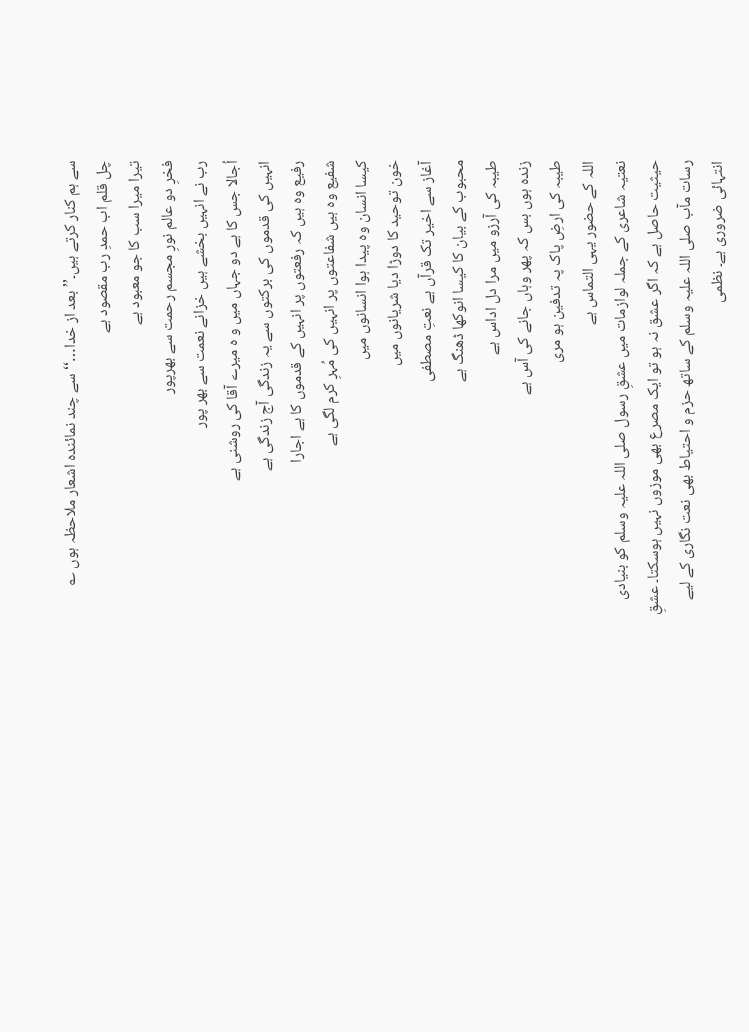سے ہم کنار کرتے ہیں۔’’بعد از خدا…‘‘ سے چند نمائندہ اشعار ملاحظہ ہوں ؎
چل قلم اب حمدِ رب مقصود ہے
تیرا میرا سب کا جو معبود ہے
فخرِ دو عالم نورِ مجسم رحمت سے بھرپور
رب نے انہیں بخشے ہیں خزانے نعمت سے بھر پور
اُجالا جس کا ہے دو جہاں میں و ہ میرے آقا کی روشنی ہے
انہیں کی قدموں کی برکتوں سے یہ زندگی آج زندگی ہے
رفیع وہ ہیں کہ رفعتوں پر انہیں کے قدموں کا ہے اجارا
شفیع وہ ہیں شفاعتوں پر انہیں کی مُہرِ کرم لگی ہے
کیسا انسان وہ پیدا ہوا انسانوں میں
خون توحید کا دوڑا دیا شریانوں میں
آغاز سے اخیر تک قرآں ہے نعتِ مصطفی
محبوب کے بیان کا کیسا انوکھا ڈھنگ ہے
طیبہ کی آرزو میں مرا دل اداس ہے
زندہ ہوں بس کہ پھر وہاں جانے کی آس ہے
طیبہ کی ارضِ پاک پہ تدفین ہو مری
اللہ کے حضور یہی التماس ہے
نعتیہ شاعری کے جملہ لوازمات میں عشقِ رسول صلی اللہ علیہ وسلم کو بنیادی حیثیت حاصل ہے کہ اگر عشق نہ ہو تو ایک مصرع بھی موزوں نہیں ہوسکتا۔ عشقِ رسات مآب صلی اللہ علیہ وسلم کے ساتھ حزم و احتیاط بھی نعت نگاری کے لیے انتہائی ضروری ہے۔ نظمی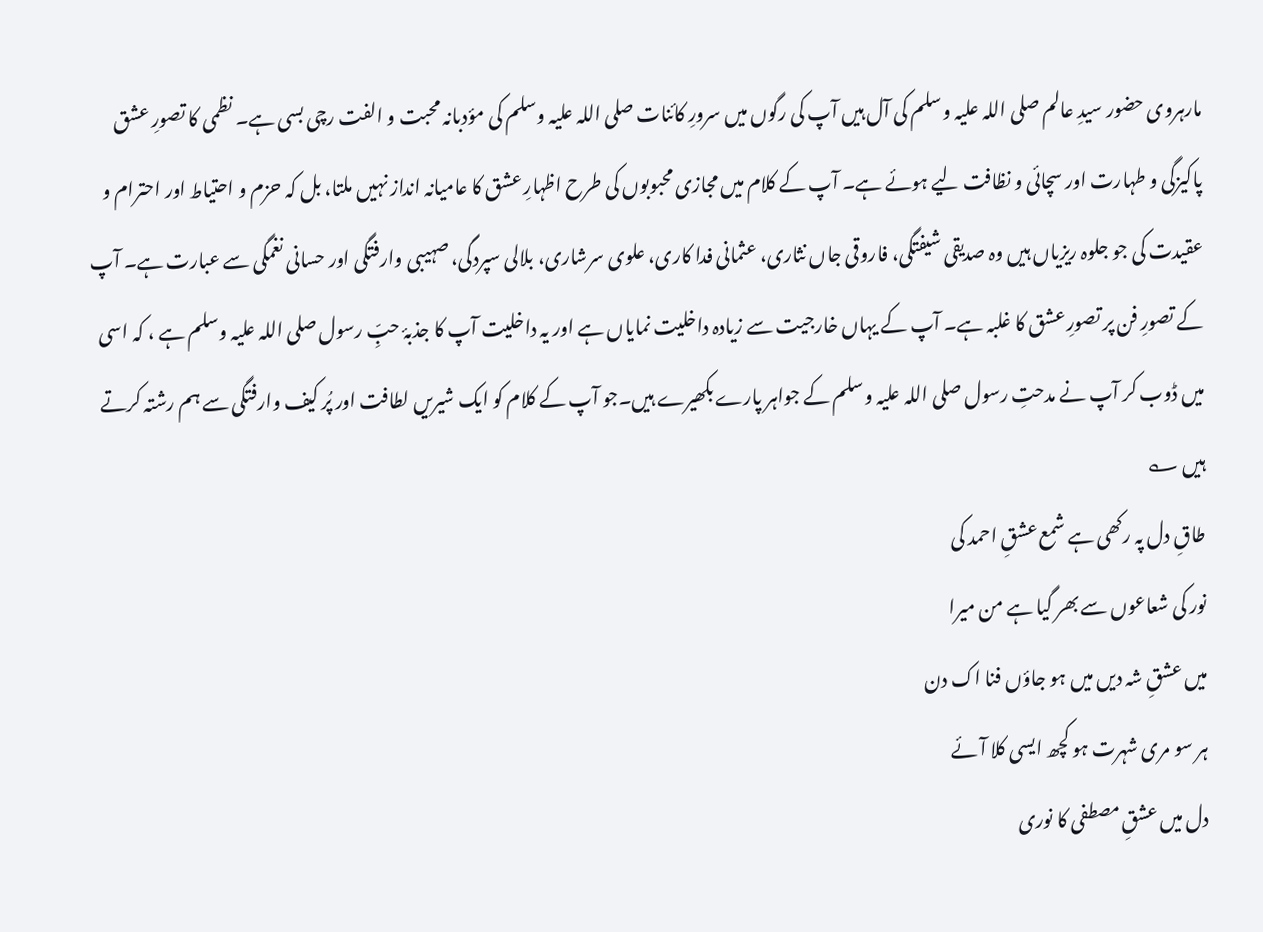مارہروی حضور سیدِ عالم صلی اللہ علیہ وسلم کی آل ہیں آپ کی رگوں میں سرورِ کائنات صلی اللہ علیہ وسلم کی مؤدبانہ محبت و الفت رچی بسی ہے۔ نظمی کا تصورِ عشق پاکیزگی و طہارت اور سچائی و نظافت لیے ہوئے ہے۔ آپ کے کلام میں مجازی محبوبوں کی طرح اظہارِ عشق کا عامیانہ انداز نہیں ملتا، بل کہ حزم و احتیاط اور احترام و عقیدت کی جو جلوہ ریزیاں ہیں وہ صدیقی شیفتگی، فاروقی جاں نثاری، عثمانی فدا کاری، علوی سرشاری، بلالی سپردگی، صہیبی وارفتگی اور حسانی نغمگی سے عبارت ہے۔ آپ کے تصورِ فن پر تصورِ عشق کا غلبہ ہے۔ آپ کے یہاں خارجیت سے زیادہ داخلیت نمایاں ہے اور یہ داخلیت آپ کا جذبۂ حبِّ رسول صلی اللہ علیہ وسلم ہے ، کہ اسی میں ڈوب کر آپ نے مدحتِ رسول صلی اللہ علیہ وسلم کے جواہر پارے بکھیرے ہیں۔جو آپ کے کلام کو ایک شیریں لطافت اور پُر کیف وارفتگی سے ہم رشتہ کرتے ہیں ؎
طاقِ دل پہ رکھی ہے شمع عشقِ احمد کی
نور کی شعاعوں سے بھر گیا ہے من میرا
میں عشقِ شہ دیں میں ہو جاؤں فنا اک دن
ہر سو مری شہرت ہو کچھ ایسی کلا آئے
دل میں عشقِ مصطفی کا نوری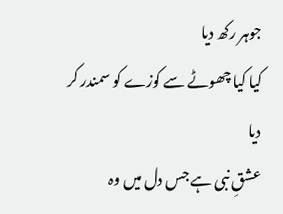جوہر رکھ دیا
کیا کیا چھوٹے سے کوزے کو سمندر کر دیا
عشقِ نبی ہے جس دل میں وہ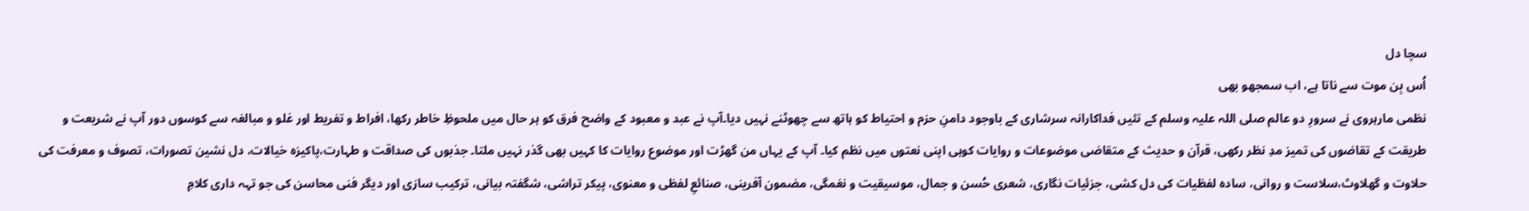سچا دل
اُس بِن موت سے ناتا ہے، اب سمجھو بھی
نظمی مارہروی نے سرورِ دو عالم صلی اللہ علیہ وسلم کے تئیں فداکارانہ سرشاری کے باوجود دامنِ حزم و احتیاط کو ہاتھ سے چھوٹنے نہیں دیا۔آپ نے عبد و معبود کے واضح فرق کو ہر حال میں ملحوظِ خاطر رکھا، افراط و تفریط اور غلو و مبالغہ سے کوسوں دور آپ نے شریعت و طریقت کے تقاضوں کی تمیز مدِ نظر رکھی، قرآن و حدیث کے متقاضی موضوعات و روایات کوہی اپنی نعتوں میں نظم کیا۔ آپ کے یہاں من گھڑت اور موضوع روایات کا کہیں بھی گذر نہیں ملتا۔ جذبوں کی صداقت و طہارت،پاکیزہ خیالات، دل نشین تصورات، تصوف و معرفت کی حلاوت و گھلاوٹ،سلاست و روانی، سادہ لفظیات کی دل کشی، جزئیات نگاری، شعری حُسن و جمال، موسیقیت و نغمگی، مضمون آفرینی، صنائعِ لفظی و معنوی، پیکر تراشی، شگفتہ بیانی، ترکیب سازی اور دیگر فنی محاسن کی جو تہہ داری کلامِ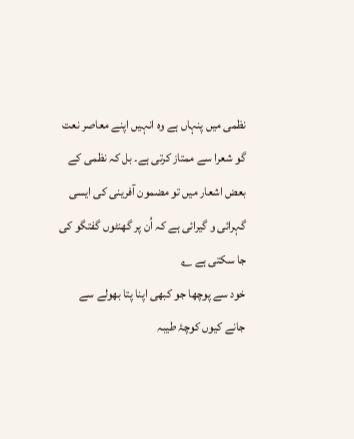نظمی میں پنہاں ہے وہ انہیں اپنے معاصر نعت گو شعرا سے ممتاز کرتی ہے۔ بل کہ نظمی کے بعض اشعار میں تو مضمون آفرینی کی ایسی گہرائی و گیرائی ہے کہ اُن پر گھنٹوں گفتگو کی جا سکتی ہے ؎
خود سے پوچھا جو کبھی اپنا پتا بھولے سے
جانے کیوں کوچۂ طیبہ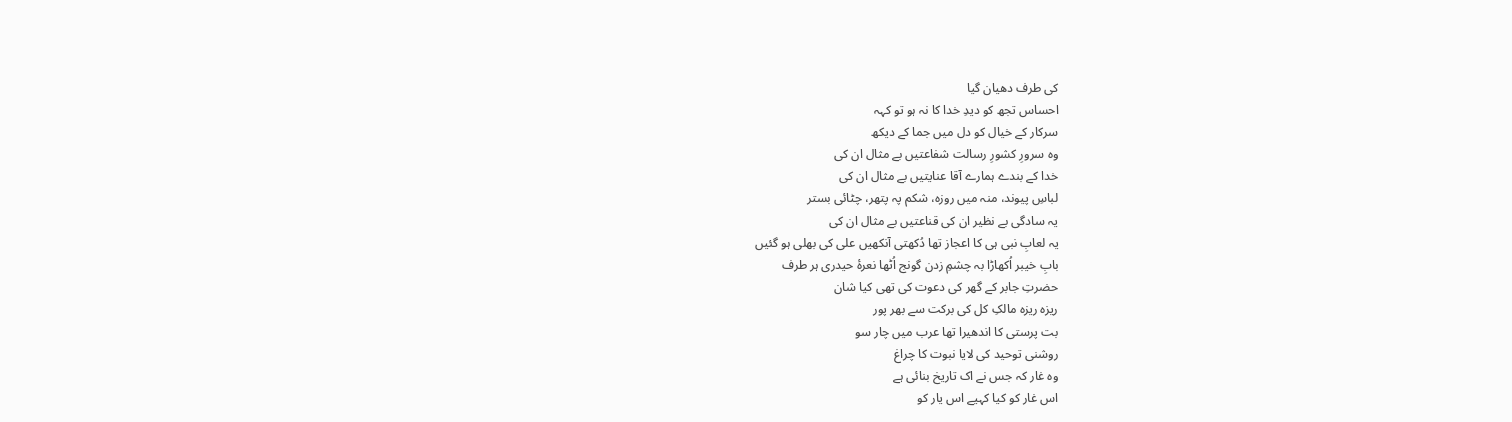کی طرف دھیان گیا
احساس تجھ کو دیدِ خدا کا نہ ہو تو کہہ
سرکار کے خیال کو دل میں جما کے دیکھ
وہ سرورِ کشورِ رسالت شفاعتیں بے مثال ان کی
خدا کے بندے ہمارے آقا عنایتیں بے مثال ان کی
لباسِ پیوند، منہ میں روزہ، شکم پہ پتھر، چٹائی بستر
یہ سادگی بے نظیر ان کی قناعتیں بے مثال ان کی
یہ لعابِ نبی ہی کا اعجاز تھا دُکھتی آنکھیں علی کی بھلی ہو گئیں
بابِ خیبر اُکھاڑا بہ چشمِ زدن گونج اُٹھا نعرۂ حیدری ہر طرف
حضرتِ جابر کے گھر کی دعوت کی تھی کیا شان
ریزہ ریزہ مالکِ کل کی برکت سے بھر پور
بت پرستی کا اندھیرا تھا عرب میں چار سو
روشنی توحید کی لایا نبوت کا چراغ
وہ غار کہ جس نے اک تاریخ بنائی ہے
اس غار کو کیا کہیے اس یار کو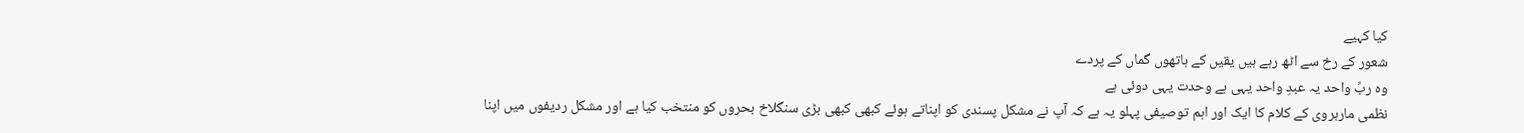کیا کہیے
شعور کے رخ سے اٹھ رہے ہیں یقیں کے ہاتھوں گماں کے پردے
وہ ربِّ واحد یہ عبدِ واحد یہی ہے وحدت یہی دوئی ہے
نظمی مارہروی کے کلام کا ایک اور اہم توصیفی پہلو یہ ہے کہ آپ نے مشکل پسندی کو اپناتے ہوئے کبھی کبھی بڑی سنگلاخ بحروں کو منتخب کیا ہے اور مشکل ردیفوں میں اپنا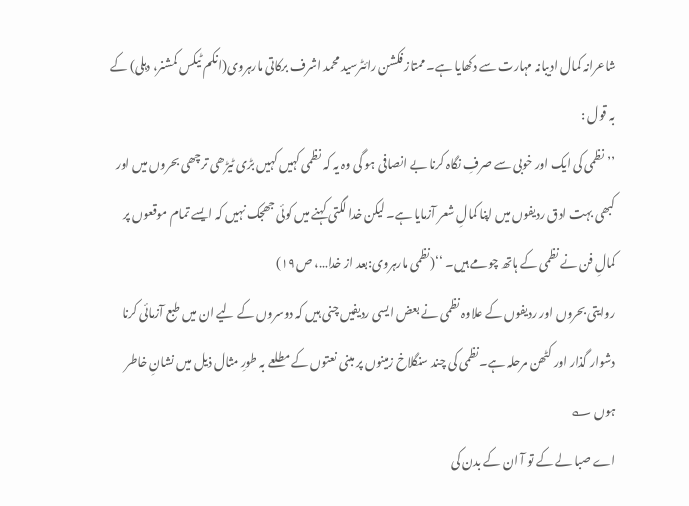شاعرانہ کمال ادیبانہ مہارت سے دکھایا ہے۔ ممتاز فکشن رائٹرسید محمد اشرف برکاتی مارہروی(انکم ٹیکس کمشنر، دہلی) کے بہ قول :
’’نظمی کی ایک اور خوبی سے صرفِ نگاہ کرنا بے انصافی ہو گی وہ یہ کہ نظمی کہیں کہیں بڑی ٹیڑھی ترچھی بحروں میں اور کبھی بہت ادق ردیفوں میں اپنا کمالِ شعر آزمایا ہے۔ لیکن خدا لگتی کہنے میں کوئی جھجک نہیں کہ ایسے تمام موقعوں پر کمالِ فن نے نظمی کے ہاتھ چومے ہیں۔ ‘‘(نظمی مارہروی:بعد از خدا…، ص۱۹)
روایتی بحروں اور ردیفوں کے علاوہ نظمی نے بعض ایسی ردیفیں چنی ہیں کہ دوسروں کے لیے ان میں طبع آزمائی کرنا دشوار گذار اور کٹھن مرحلہ ہے۔نظمی کی چند سنگلاخ زمینوں پر مبنی نعتوں کے مطلعے بہ طورِ مثال ذیل میں نشانِ خاطر ہوں ؎
اے صبا لے کے تو آ ان کے بدن کی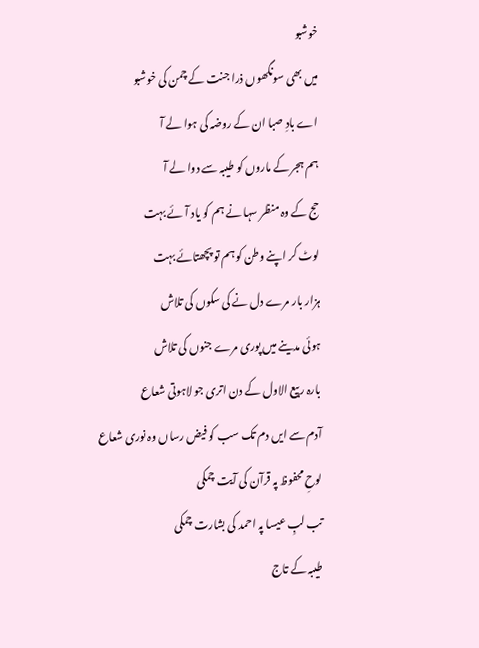خوشبو
میں بھی سونگھوں ذرا جنت کے چمن کی خوشبو
اے بادِ صبا ان کے روضہ کی ہوا لے آ
ہم ہجر کے ماروں کو طیبہ سے دوا لے آ
حج کے وہ منظر سہا نے ہم کو یاد آئے بہت
لوٹ کر اپنے وطن کو ہم تو پچھتائے بہت
ہزار بار مرے دل نے کی سکوں کی تلاش
ہوئی مدینے میں پوری مرے جنوں کی تلاش
بارہ ربیع الاول کے دن اتری جو لاہوتی شعاع
آدم سے ایں دم تک سب کو فیض رساں وہ نوری شعاع
لوحِ محفوظ پہ قرآن کی آیت چمکی
تب لبِ عیسا پہ احمد کی بشارت چمکی
طیبہ کے تاج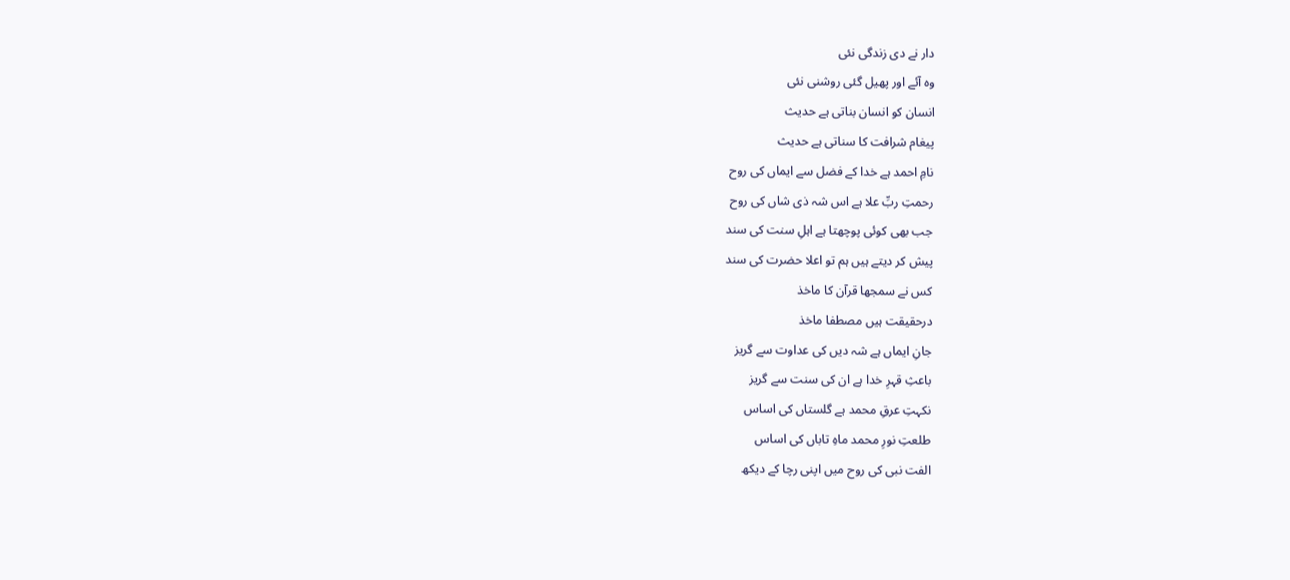دار نے دی زندگی نئی
وہ آئے اور پھیل گئی روشنی نئی
انسان کو انسان بناتی ہے حدیث
پیغام شرافت کا سناتی ہے حدیث
نامِ احمد ہے خدا کے فضل سے ایماں کی روح
رحمتِ ربِّ علا ہے اس شہ ذی شاں کی روح
جب بھی کوئی پوچھتا ہے اہلِ سنت کی سند
پیش کر دیتے ہیں ہم تو اعلا حضرت کی سند
کس نے سمجھا قرآن کا ماخذ
درحقیقت ہیں مصطفا ماخذ
جانِ ایماں ہے شہ دیں کی عداوت سے گریز
باعثِ قہرِ خدا ہے ان کی سنت سے گریز
نکہتِ عرقِ محمد ہے گلستاں کی اساس
طلعتِ نورِ محمد ماہِ تاباں کی اساس
الفت نبی کی روح میں اپنی رچا کے دیکھ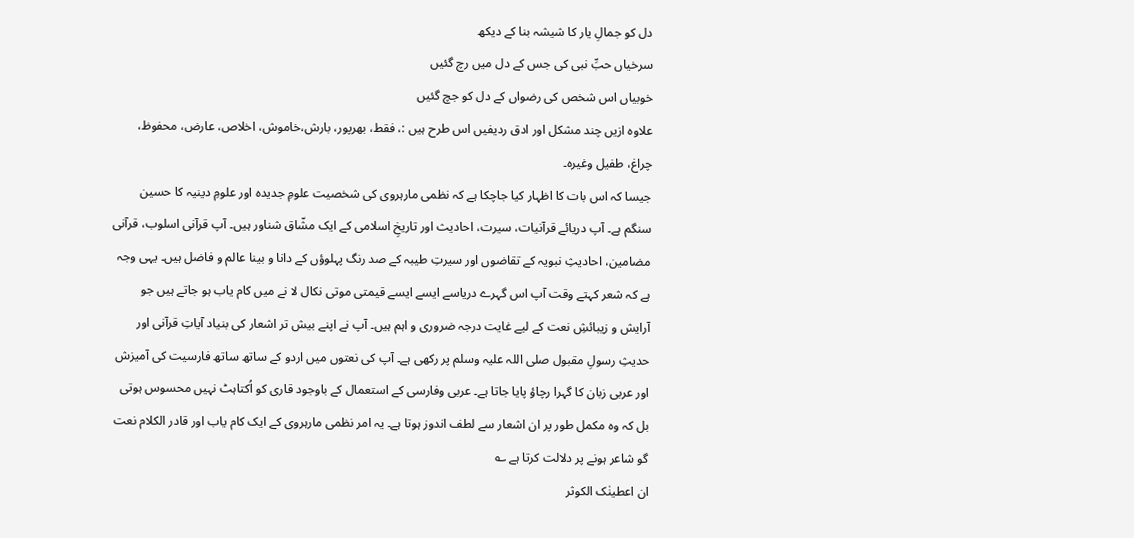دل کو جمالِ یار کا شیشہ بنا کے دیکھ
سرخیاں حبِّ نبی کی جس کے دل میں رچ گئیں
خوبیاں اس شخص کی رضواں کے دل کو جچ گئیں
علاوہ ازیں چند مشکل اور ادق ردیفیں اس طرح ہیں :، فقط، بھرپور، بارش،خاموش، اخلاص، عارض، محفوظ، چراغ، طفیل وغیرہ۔
جیسا کہ اس بات کا اظہار کیا جاچکا ہے کہ نظمی مارہروی کی شخصیت علومِ جدیدہ اور علومِ دینیہ کا حسین سنگم ہے۔ آپ دریائے قرآنیات، سیرت، احادیث اور تاریخِ اسلامی کے ایک مشّاق شناور ہیں۔ آپ قرآنی اسلوب، قرآنی مضامین، احادیثِ نبویہ کے تقاضوں اور سیرتِ طیبہ کے صد رنگ پہلوؤں کے دانا و بینا عالم و فاضل ہیں۔ یہی وجہ ہے کہ شعر کہتے وقت آپ اس گہرے دریاسے ایسے ایسے قیمتی موتی نکال لا نے میں کام یاب ہو جاتے ہیں جو آرایش و زیبائشِ نعت کے لیے غایت درجہ ضروری و اہم ہیں۔ آپ نے اپنے بیش تر اشعار کی بنیاد آیاتِ قرآنی اور حدیثِ رسولِ مقبول صلی اللہ علیہ وسلم پر رکھی ہے۔ آپ کی نعتوں میں اردو کے ساتھ ساتھ فارسیت کی آمیزش اور عربی زبان کا گہرا رچاؤ پایا جاتا ہے۔ عربی وفارسی کے استعمال کے باوجود قاری کو اُکتاہٹ نہیں محسوس ہوتی بل کہ وہ مکمل طور پر ان اشعار سے لطف اندوز ہوتا ہے۔ یہ امر نظمی مارہروی کے ایک کام یاب اور قادر الکلام نعت گو شاعر ہونے پر دلالت کرتا ہے ؎
ان اعطینٰک الکوثر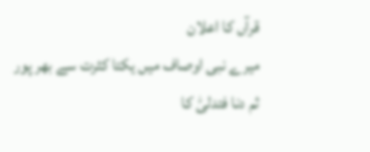قرآں کا اعلان
میرے نبی اوصاف میں یکتا کثرت سے بھر پور
ثم دنا فتدلیّٰ کا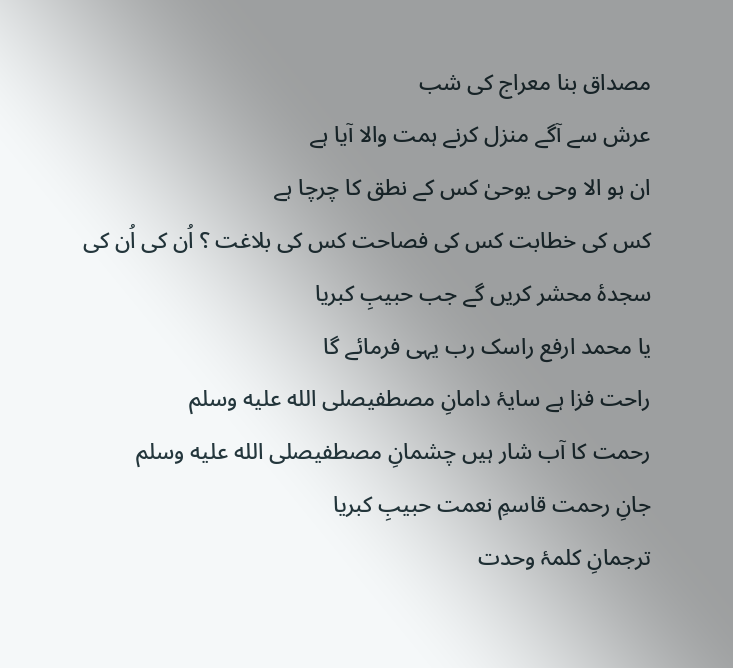مصداق بنا معراج کی شب
عرش سے آگے منزل کرنے ہمت والا آیا ہے
ان ہو الا وحی یوحیٰ کس کے نطق کا چرچا ہے
کس کی خطابت کس کی فصاحت کس کی بلاغت ؟ اُن کی اُن کی
سجدۂ محشر کریں گے جب حبیبِ کبریا
یا محمد ارفع راسک رب یہی فرمائے گا
راحت فزا ہے سایۂ دامانِ مصطفیصلى الله عليه وسلم
رحمت کا آب شار ہیں چشمانِ مصطفیصلى الله عليه وسلم
جانِ رحمت قاسمِ نعمت حبیبِ کبریا
ترجمانِ کلمۂ وحدت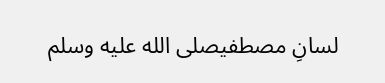لسانِ مصطفیصلى الله عليه وسلم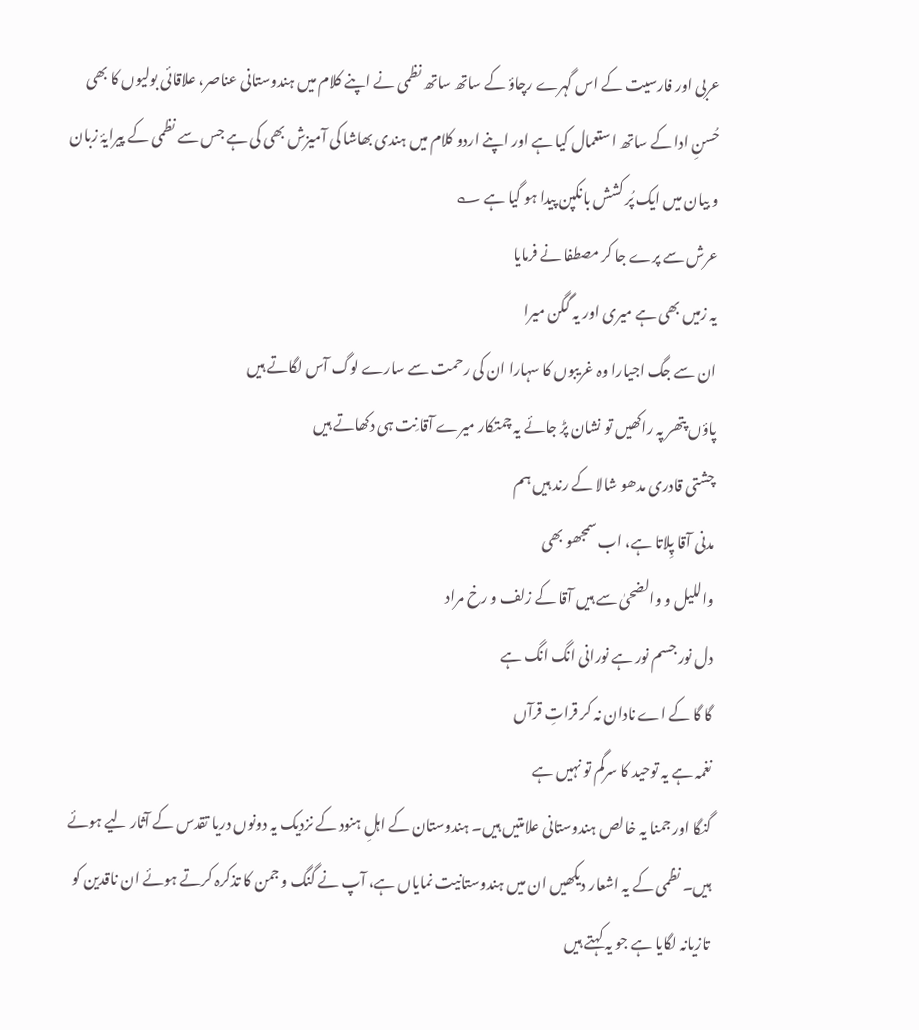عربی اور فارسیت کے اس گہرے رچاؤ کے ساتھ ساتھ نظمی نے اپنے کلام میں ہندوستانی عناصر، علاقائی بولیوں کا بھی حُسنِ ادا کے ساتھ ا ستعمال کیا ہے اور اپنے اردو کلام میں ہندی بھاشا کی آمیزش بھی کی ہے جس سے نظمی کے پیرایۂ زبان و بیان میں ایک پُر کشش بانکپن پیدا ہو گیا ہے ؎
عرش سے پرے جا کر مصطفا نے فرمایا
یہ زمیں بھی ہے میری اور یہ گگن میرا
ان سے جگ اجیارا وہ غریبوں کا سہارا ان کی رحمت سے سارے لوگ آس لگاتے ہیں
پاؤں پتھر پہ راکھیں تو نشان پڑ جائے یہ چمتکار میرے آقا نِت ہی دکھاتے ہیں
چشتی قادری مدھو شالا کے رند ہیں ہم
مدنی آقا پِلاتا ہے، اب سمجھو بھی
واللیل و والضحیٰ سے ہیں آقا کے زلف و رخ مراد
دل نور جسم نور ہے نورانی انگ انگ ہے
گا گا کے اے نادان نہ کر قراتِ قرآں
نغمہ ہے یہ توحید کا سرگم تو نہیں ہے
گنگا اور جمنا یہ خالص ہندوستانی علامتیں ہیں۔ ہندوستان کے اہلِ ہنود کے نزدیک یہ دونوں دریا تقدس کے آثار لیے ہوئے ہیں۔ نظمی کے یہ اشعار دیکھیں ان میں ہندوستانیت نمایاں ہے، آپ نے گنگ و جمن کا تذکرہ کرتے ہوئے ان ناقدین کو تازیانہ لگایا ہے جو یہ کہتے ہیں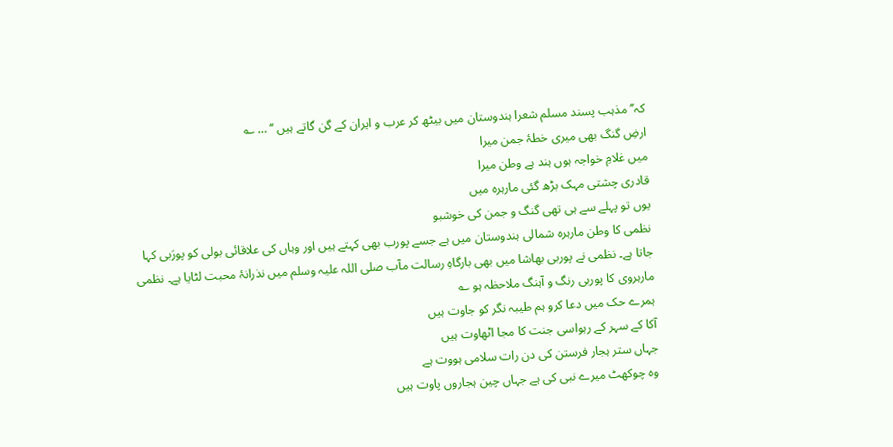کہ’’ مذہب پسند مسلم شعرا ہندوستان میں بیٹھ کر عرب و ایران کے گن گاتے ہیں ‘‘ … ؎
ارضِ گنگ بھی میری خطۂ جمن میرا
میں غلامِ خواجہ ہوں ہند ہے وطن میرا
قادری چشتی مہک بڑھ گئی مارہرہ میں
یوں تو پہلے سے ہی تھی گنگ و جمن کی خوشبو
نظمی کا وطن مارہرہ شمالی ہندوستان میں ہے جسے پورب بھی کہتے ہیں اور وہاں کی علاقائی بولی کو پورَبی کہا جاتا ہے۔ نظمی نے پوربی بھاشا میں بھی بارگاہِ رسالت مآب صلی اللہ علیہ وسلم میں نذرانۂ محبت لٹایا ہے۔ نظمی مارہروی کا پوربی رنگ و آہنگ ملاحظہ ہو ؎
ہمرے حک میں دعا کرو ہم طیبہ نگر کو جاوت ہیں
آکا کے سہر کے رہواسی جنت کا مجا اٹھاوت ہیں
جہاں ستر ہجار فرستن کی دن رات سلامی ہووت ہے
وہ چوکھٹ میرے نبی کی ہے جہاں چین ہجاروں پاوت ہیں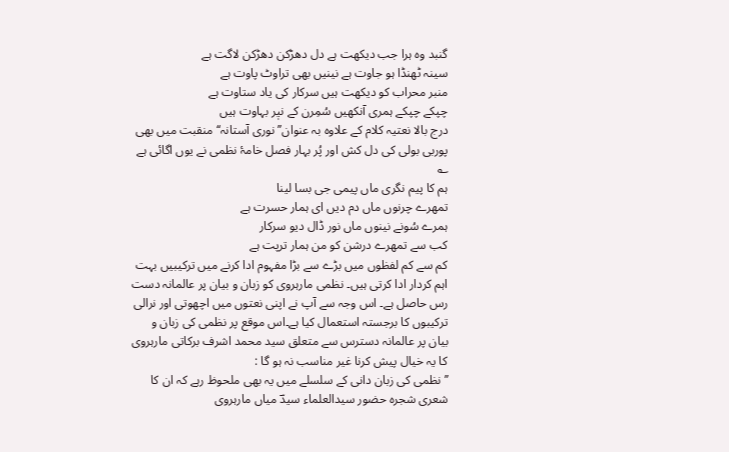گنبد وہ ہرا جب دیکھت ہے دل دھڑکن دھڑکن لاگت ہے
سینہ ٹھنڈا ہو جاوت ہے نینیں بھی تراوٹ پاوت ہے
منبر محراب کو دیکھت ہیں سرکار کی یاد ستاوت ہے
چپکے چپکے ہمری آنکھیں سُمِرن کے نیٖر بہاوت ہیں
درج بالا نعتیہ کلام کے علاوہ بہ عنوان’’ نوری آستانہ‘‘ منقبت میں بھی پوربی بولی کی دل کش اور پُر بہار فصل خامۂ نظمی نے یوں اگائی ہے ؎
ہم کا پیم نگری ماں پیمی جی بسا لینا
تمھرے چرنوں ماں دم دیں ای ہمار حسرت ہے
ہمرے سُونے نینوں ماں نور ڈال دیو سرکار
کب سے تمھرے درشن کو من ہمار ترپت ہے
کم سے کم لفظوں میں بڑے سے بڑا مفہوم ادا کرنے میں ترکیبیں بہت اہم کردار ادا کرتی ہیں۔ نظمی مارہروی کو زبان و بیان پر عالمانہ دست رس حاصل ہے۔ اس وجہ سے آپ نے اپنی نعتوں میں اچھوتی اور نرالی ترکیبوں کا برجستہ استعمال کیا ہے۔اس موقع پر نظمی کی زبان و بیان پر عالمانہ دسترس سے متعلق سید محمد اشرف برکاتی مارہروی کا یہ خیال پیش کرنا غیر مناسب نہ ہو گا :
’’نظمی کی زبان دانی کے سلسلے میں یہ بھی ملحوظ رہے کہ ان کا شعری شجرہ حضور سیدالعلماء سیدؔ میاں مارہروی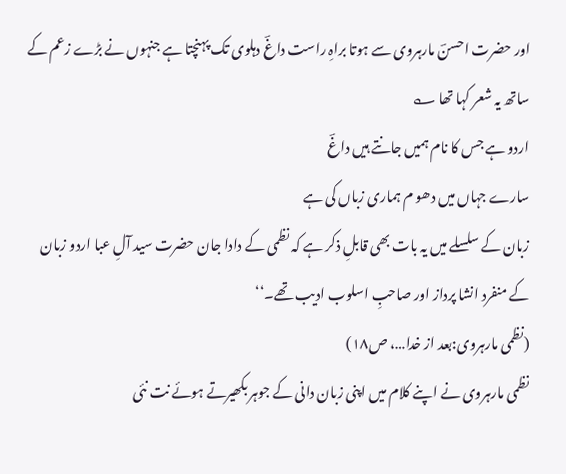اور حضرت احسنؔ مارہروی سے ہوتا براہِ راست داغؔ دہلوی تک پہنچتا ہے جنہوں نے بڑے زعم کے ساتھ یہ شعر کہا تھا ؎
اردو ہے جس کا نام ہمیں جانتے ہیں داغؔ
سارے جہاں میں دھو م ہماری زباں کی ہے
زبان کے سلسلے میں یہ بات بھی قابلِ ذکر ہے کہ نظمی کے دادا جان حضرت سید آلِ عبا اردو زبان کے منفرد انشا پرداز اور صاحبِ اسلوب ادیب تھے۔‘‘
(نظمی مارہروی:بعد از خدا…، ص۱۸)
نظمی مارہروی نے اپنے کلام میں اپنی زبان دانی کے جوہر بکھیرتے ہوئے نت نئی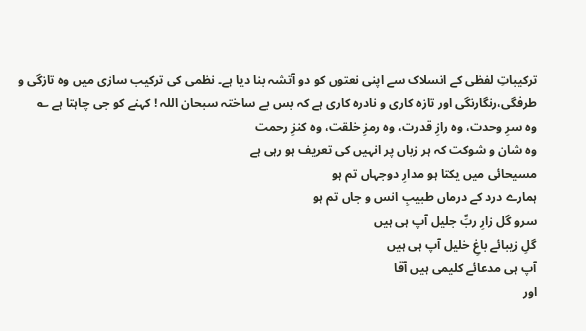ترکیباتِ لفظی کے انسلاک سے اپنی نعتوں کو دو آتشہ بنا دیا ہے۔ نظمی کی ترکیب سازی میں وہ تازگی و طرفگی،رنگارنگی اور تازہ کاری و نادرہ کاری ہے کہ بس بے ساختہ سبحان اللہ ! کہنے کو جی چاہتا ہے ؎
وہ سرِ وحدت، وہ رازِ قدرت، وہ رمزِ خلقت، وہ کنزِ رحمت
وہ شان و شوکت کہ ہر زباں پر انہیں کی تعریف ہو رہی ہے
مسیحائی میں یکتا ہو مدارِ دوجہاں تم ہو
ہمارے درد کے درماں طبیبِ انس و جاں تم ہو
سرو گل زارِ ربِّ جلیل آپ ہی ہیں
گلِ زیبائے باغِ خلیل آپ ہی ہیں
آپ ہی مدعائے کلیمی ہیں آقا
اور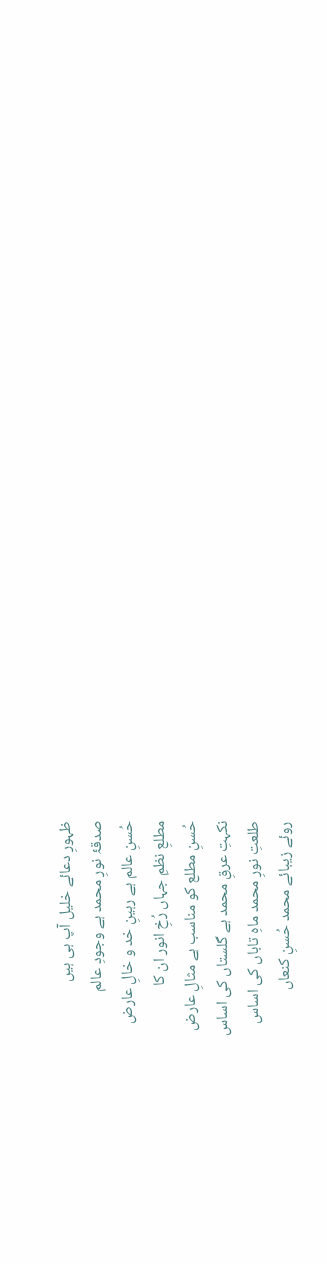ظہورِ دعائے خلیل آپ ہی ہیں
صدقۂ نورِ محمد ہے وجودِ عالم
حُسنِ عالم ہے رہینِ خد و خالِ عارض
مطلعِ نظمِ جہاں رُخِ انور ان کا
حُسنِ مطلع کو مناسب ہے مثالِ عارض
نکہتِ عرقِ محمد ہے گلستاں کی اساس
طلعتِ نورِ محمد ماہِ تاباں کی اساس
روئے زیبائے محمد حُسنِ کنعاں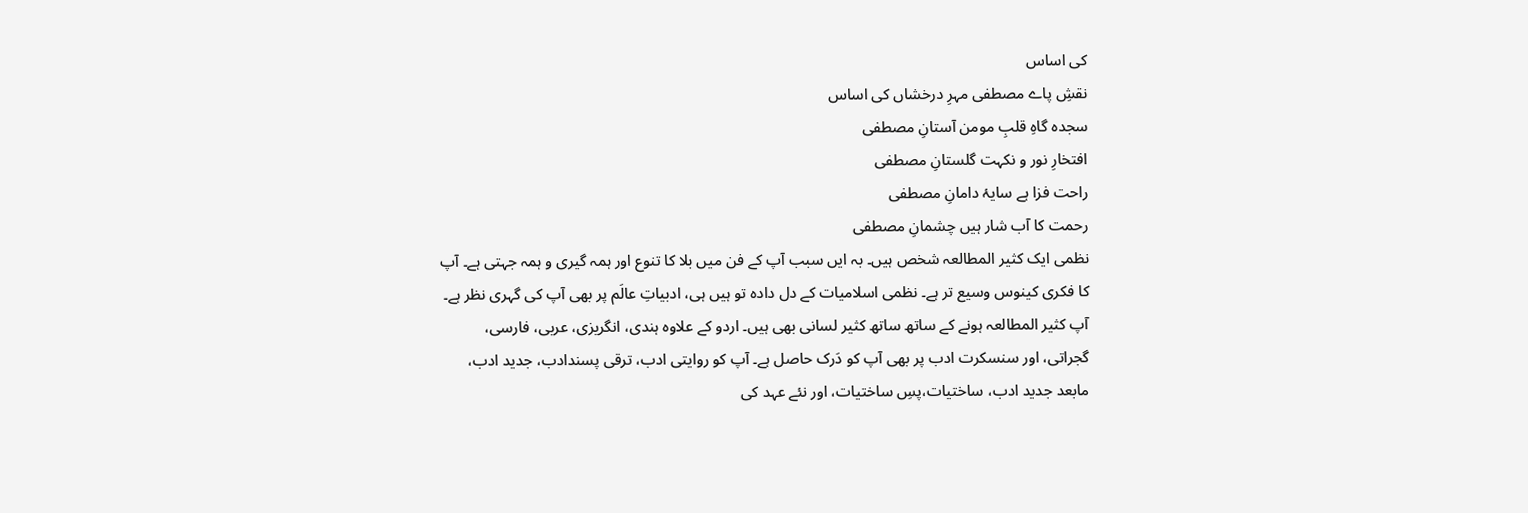کی اساس
نقشِ پاے مصطفی مہرِ درخشاں کی اساس
سجدہ گاہِ قلبِ مومن آستانِ مصطفی
افتخارِ نور و نکہت گلستانِ مصطفی
راحت فزا ہے سایۂ دامانِ مصطفی
رحمت کا آب شار ہیں چشمانِ مصطفی
نظمی ایک کثیر المطالعہ شخص ہیں۔ بہ ایں سبب آپ کے فن میں بلا کا تنوع اور ہمہ گیری و ہمہ جہتی ہے۔ آپ کا فکری کینوس وسیع تر ہے۔ نظمی اسلامیات کے دل دادہ تو ہیں ہی، ادبیاتِ عالَم پر بھی آپ کی گہری نظر ہے۔ آپ کثیر المطالعہ ہونے کے ساتھ ساتھ کثیر لسانی بھی ہیں۔ اردو کے علاوہ ہندی، انگریزی، عربی، فارسی، گجراتی، اور سنسکرت ادب پر بھی آپ کو دَرک حاصل ہے۔ آپ کو روایتی ادب، ترقی پسندادب، جدید ادب، مابعد جدید ادب، ساختیات،پسِ ساختیات، اور نئے عہد کی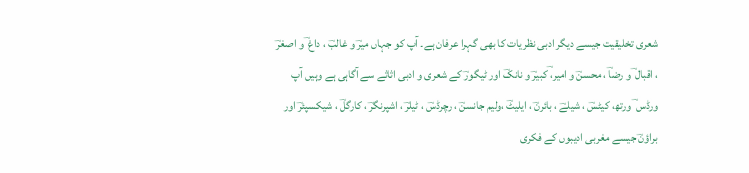شعری تخلیقیت جیسے دیگر ادبی نظریات کا بھی گہرا عرفان ہے۔ آپ کو جہاں میرؔ و غالبؔ ، داغ ؔ و اصغرؔ ، اقبال ؔ و رضاؔ ، محسنؔ و امیر،ؔ کبیرؔ و نانکؔ اور ٹیگورؔ کے شعری و ادبی اثاثے سے آگاہی ہے وہیں آپ ورڈس ؔ ورتھ، کیٹسؔ ، شیلےؔ ، بائرنؔ ، ایلیٹؔ ،ولیم جانسنؔ ، رچرڈسؔ ، ٹیلرؔ ، اشپرنگرؔ ، کارگلؔ ، شیکسپئرؔ اور براؤنؔ جیسے مغربی ادیبوں کے فکری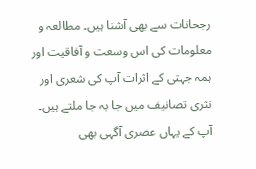رجحانات سے بھی آشنا ہیں۔ مطالعہ و معلومات کی اس وسعت و آفاقیت اور ہمہ جہتی کے اثرات آپ کی شعری اور نثری تصانیف میں جا بہ جا ملتے ہیں۔ آپ کے یہاں عصری آگہی بھی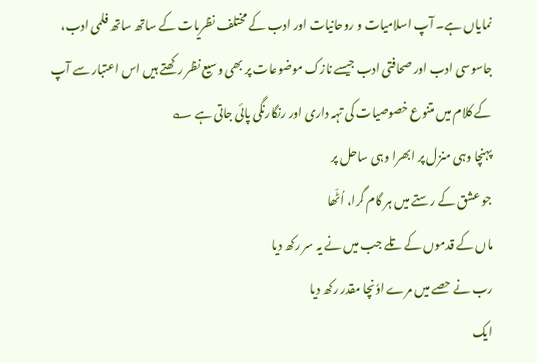نمایاں ہے۔ آپ اسلامیات و روحانیات اور ادب کے مختلف نظریات کے ساتھ ساتھ فلمی ادب، جاسوسی ادب اور صحافتی ادب جیسے نازک موضوعات پر بھی وسیع نظر رکھتے ہیں اس اعتبار سے آپ کے کلام میں متنوع خصوصیات کی تہہ داری اور رنگارنگی پائی جاتی ہے ؎
پہنچا وہی منزل پر ابھرا وہی ساحل پر
جو عشق کے رستے میں ہر گام گرا، اُٹّھا
ماں کے قدموں کے تلے جب میں نے یہ سر رکھ دیا
رب نے حصے میں مرے اوٗنچا مقدر رکھ دیا
ایک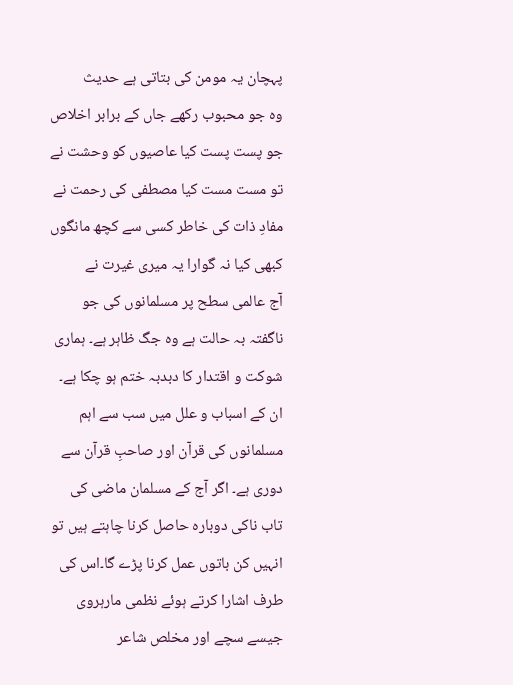پہچان یہ مومن کی بتاتی ہے حدیث
وہ جو محبوب رکھے جاں کے برابر اخلاص
جو پست پست کیا عاصیوں کو وحشت نے
تو مست مست کیا مصطفی کی رحمت نے
مفادِ ذات کی خاطر کسی سے کچھ مانگوں
کبھی کیا نہ گوارا یہ میری غیرت نے
آج عالمی سطح پر مسلمانوں کی جو ناگفتہ بہ حالت ہے وہ جگ ظاہر ہے۔ ہماری شوکت و اقتدار کا دبدبہ ختم ہو چکا ہے۔ ان کے اسباب و علل میں سب سے اہم مسلمانوں کی قرآن اور صاحبِ قرآن سے دوری ہے۔ اگر آج کے مسلمان ماضی کی تاب ناکی دوبارہ حاصل کرنا چاہتے ہیں تو انہیں کن باتوں عمل کرنا پڑے گا۔اس کی طرف اشارا کرتے ہوئے نظمی مارہروی جیسے سچے اور مخلص شاعر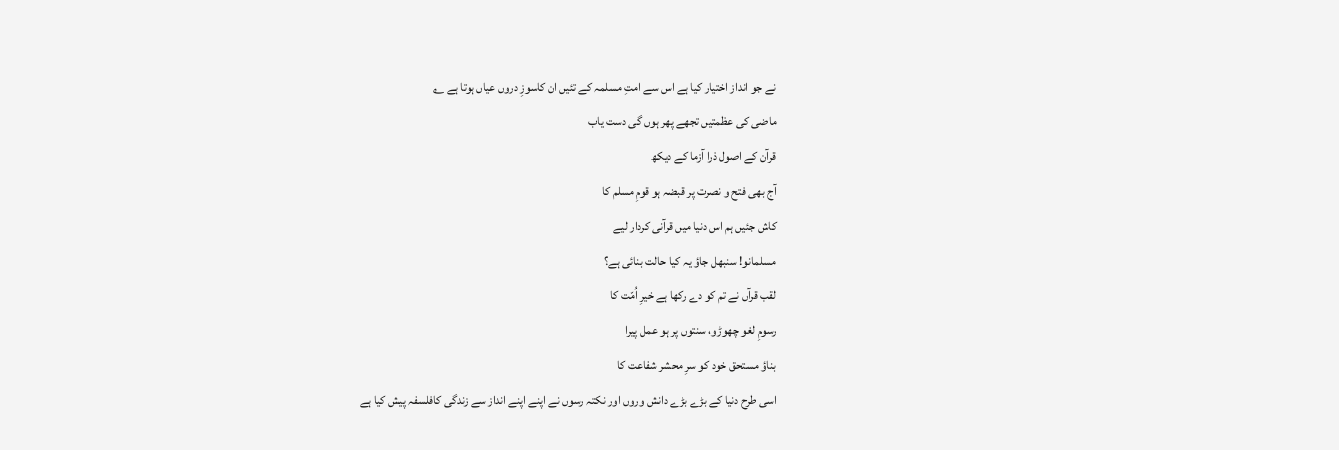نے جو انداز اختیار کیا ہے اس سے امتِ مسلمہ کے تئیں ان کاسوزِ دروں عیاں ہوتا ہے ؎
ماضی کی عظمتیں تجھے پھر ہوں گی دست یاب
قرآن کے اصول ذرا آزما کے دیکھ
آج بھی فتح و نصرت پر قبضہ ہو قومِ مسلم کا
کاش جئیں ہم اس دنیا میں قرآنی کردار لیے
مسلمانو! سنبھل جاؤ یہ کیا حالت بنائی ہے؟
لقب قرآں نے تم کو دے رکھا ہے خیرِ اُمّت کا
رسومِ لغو چھوڑو، سنتوں پر ہو عمل پیرا
بناؤ مستحق خود کو سرِ محشر شفاعت کا
اسی طرح دنیا کے بڑے بڑے دانش وروں اور نکتہ رسوں نے اپنے اپنے انداز سے زندگی کافلسفہ پیش کیا ہے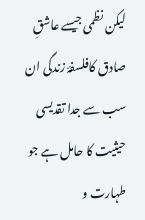لیکن نظمی جیسے عاشقِ صادق کافلسفۂ زندگی ان سب سے جدا تقدیسی حیثیت کا حامل ہے جو طہارت و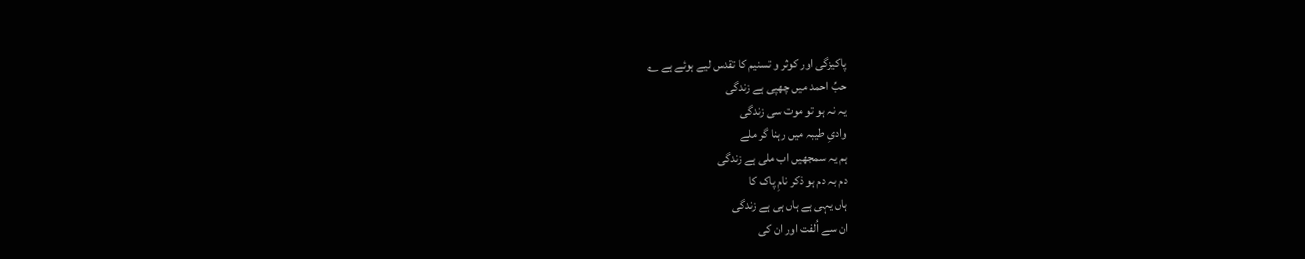پاکیزگی اور کوثر و تسنیم کا تقدس لیے ہوئے ہے ؎
حبِّ احمد میں چھپی ہے زندگی
یہ نہ ہو تو موت سی زندگی
وادیِ طیبہ میں رہنا گر ملے
ہم یہ سمجھیں اب ملی ہے زندگی
دم بہ دم ہو ذکر نامِ پاک کا
ہاں یہی ہے ہاں ہی ہے زندگی
ان سے اُلفت اور ان کی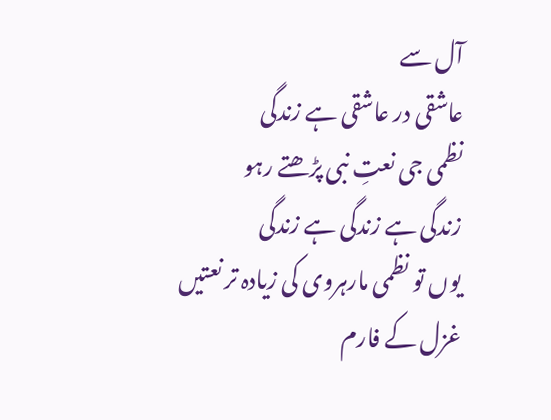آل سے
عاشقی در عاشقی ہے زندگی
نظمی جی نعتِ نبی پڑھتے رہو
زندگی ہے زندگی ہے زندگی
یوں تو نظمی مارہروی کی زیادہ تر نعتیں غزل کے فارم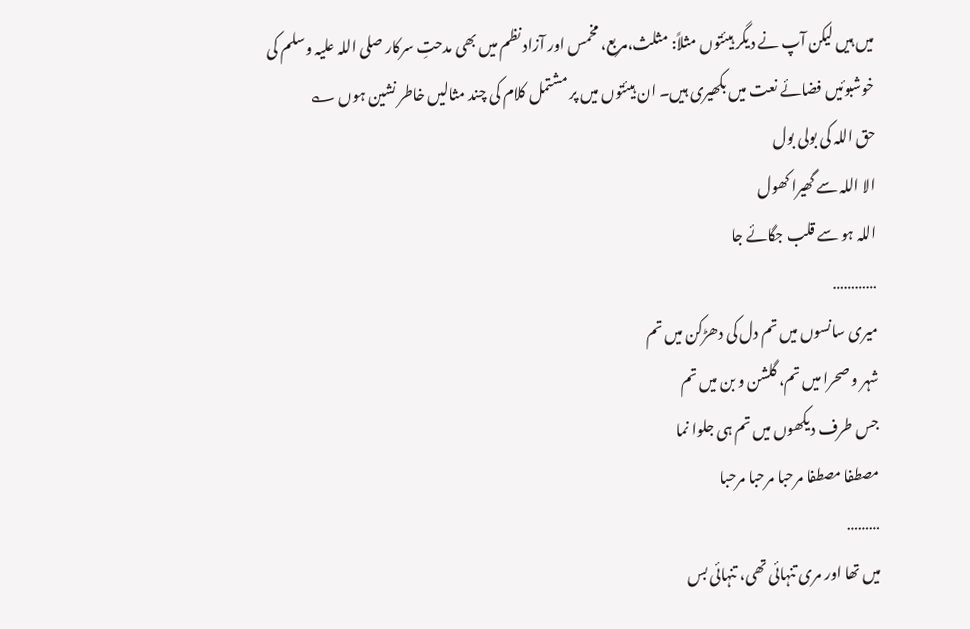میں ہیں لیکن آپ نے دیگر ہیئتوں مثلاً: مثلث،مربع، مخمس اور آزاد نظم میں بھی مدحتِ سرکار صلی اللہ علیہ وسلم کی خوشبوئیں فضائے نعت میں بکھیری ہیں۔ ان ہیئتوں میں پر مشتمل کلام کی چند مثالیں خاطر نشین ہوں ؎
حق اللہ کی بولی بول
الا اللہ سے گھیرا کھول
اللہ ہو سے قلب جگائے جا
…………
میری سانسوں میں تم دل کی دھڑکن میں تم
شہر و صحرا میں تم، گلشن و بن میں تم
جس طرف دیکھوں میں تم ہی جلوا نما
مصطفا مصطفا مرحبا مرحبا مرحبا
………
میں تھا اور مری تنہائی تھی، تنہائی بس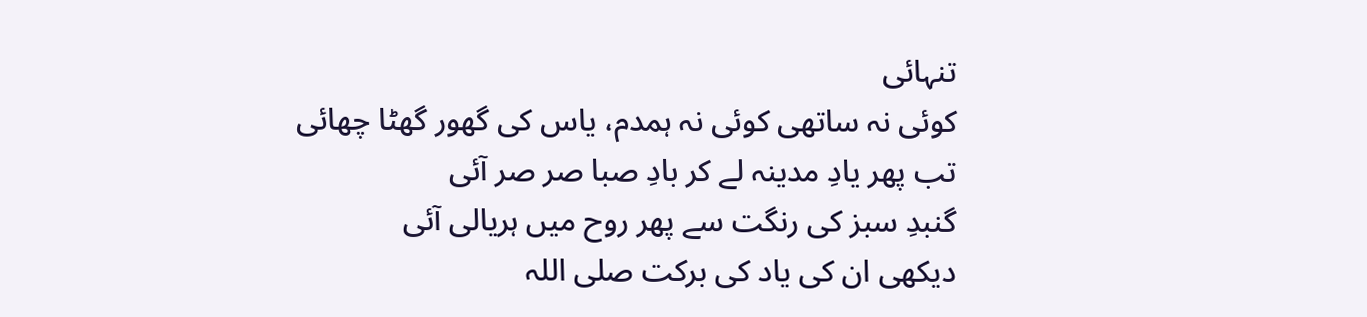تنہائی
کوئی نہ ساتھی کوئی نہ ہمدم، یاس کی گھور گھٹا چھائی
تب پھر یادِ مدینہ لے کر بادِ صبا صر صر آئی
گنبدِ سبز کی رنگت سے پھر روح میں ہریالی آئی
دیکھی ان کی یاد کی برکت صلی اللہ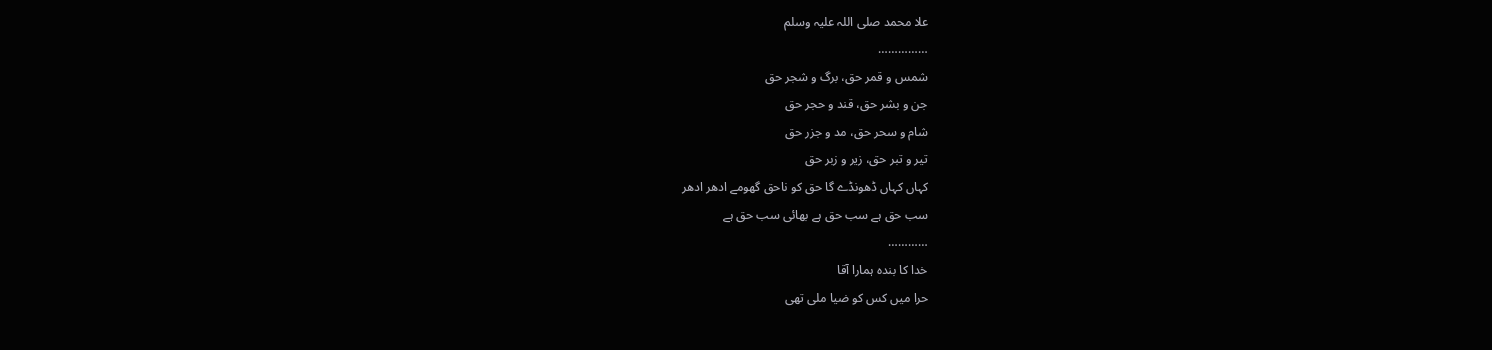علا محمد صلی اللہ علیہ وسلم
……………
شمس و قمر حق، برگ و شجر حق
جن و بشر حق، قند و حجر حق
شام و سحر حق، مد و جزر حق
تیر و تبر حق، زیر و زبر حق
کہاں کہاں ڈھونڈے گا حق کو ناحق گھومے ادھر ادھر
سب حق ہے سب حق ہے بھائی سب حق ہے
…………
خدا کا بندہ ہمارا آقا
حرا میں کس کو ضیا ملی تھی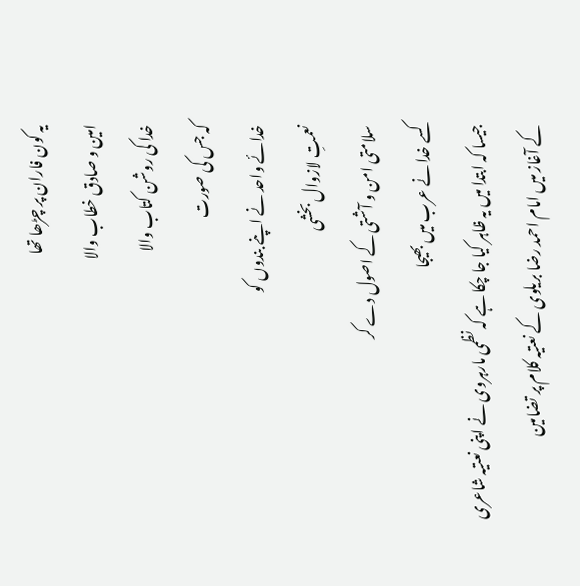یہ کون فاران پر چڑھا تھا
امین و صادق خطاب والا
خدا کی روشن کتاب والا
کہ جس کی صورت
خدائے واحد نے اپنے بندوں کو
نعمتِ لازوال بخشی
سلامتی امن و آشتی کے اصول دے کر
کسے خدا نے عرب میں بھیجا
جیسا کہ ابتدا میں یہ ظاہر کیا جا چکا ہے کہ نظمی مارہروی نے اپنی نعتیہ شاعری کے آغاز میں امام احمد رضا بریلوی کے نعتیہ کلام پر تضامین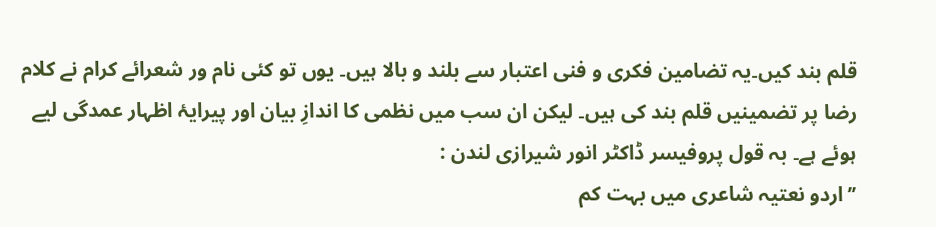قلم بند کیں۔یہ تضامین فکری و فنی اعتبار سے بلند و بالا ہیں۔ یوں تو کئی نام ور شعرائے کرام نے کلام رضا پر تضمینیں قلم بند کی ہیں۔ لیکن ان سب میں نظمی کا اندازِ بیان اور پیرایۂ اظہار عمدگی لیے ہوئے ہے۔ بہ قول پروفیسر ڈاکٹر انور شیرازی لندن :
’’اردو نعتیہ شاعری میں بہت کم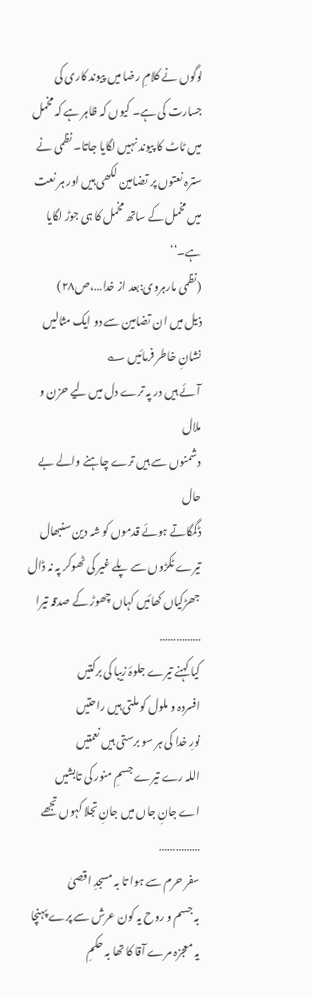لوگوں نے کلامِ رضا میں پیوند کاری کی جسارت کی ہے۔ کیوں کہ ظاہر ہے کہ مخمل میں ٹاٹ کا پیوند نہیں لگایا جاتا۔ نظمی نے سترہ نعتوں پر تضامین لکھی ہیں اور ہر نعت میں مخمل کے ساتھ مخمل کا ہی جوڑ لگایا ہے۔‘‘
(نظمی مارہروی:بعد از خدا…،ص۲۸)
ذیل میں ان تضامین سے دو ایک مثالیں نشانِ خاطر فرمائیں ؎
آئے ہیں در پہ ترے دل میں لیے حزن و ملال
دشمنوں سے ہیں ترے چاہنے والے بے حال
ڈگمگاتے ہوئے قدموں کو شہ دین سنبھال
تیرے ٹکڑوں سے پلے غیر کی ٹھوکر پہ نہ ڈال
جھڑکیاں کھائیں کہاں چھوڑ کے صدقہ تیرا
……………
کیا کہنے تیرے جلوۂ زیبا کی برکتیں
افسردہ و ملول کو ملتی ہیں راحتیں
نورِ خدا کی ہر سو برستی ہیں نعمتیں
اللہ رے تیرے جسمِ منور کی تابشیں
اے جانِ جاں میں جانِ تجلا کہوں تجھے
……………
سفر حرم سے ہوا تا بہ مسجدِ اقصیٰ
بہ جسم و روح یہ کون عرش سے پرے پہنچا
یہ معجزہ مرے آقا کا تھا بہ حکمِ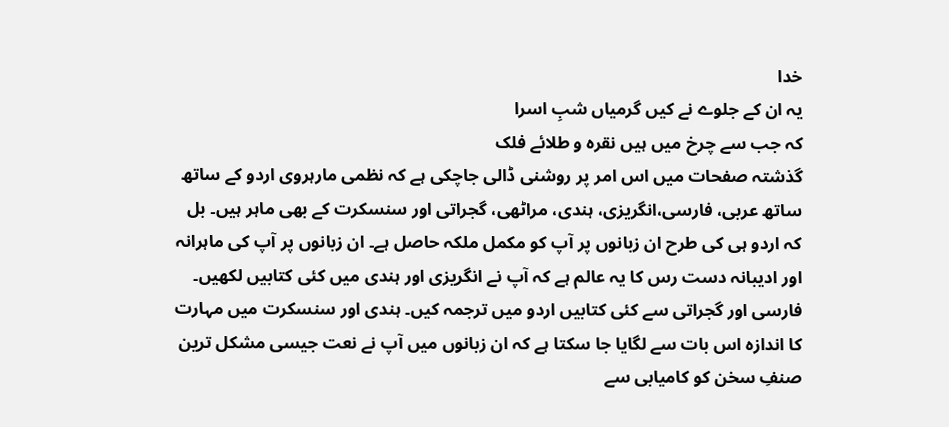خدا
یہ ان کے جلوے نے کیں گرمیاں شبِ اسرا
کہ جب سے چرخ میں ہیں نقرہ و طلائے فلک
گذشتہ صفحات میں اس امر پر روشنی ڈالی جاچکی ہے کہ نظمی مارہروی اردو کے ساتھ ساتھ عربی، فارسی،انگریزی، ہندی، مراٹھی، گجراتی اور سنسکرت کے بھی ماہر ہیں۔ بل کہ اردو ہی کی طرح ان زبانوں پر آپ کو مکمل ملکہ حاصل ہے۔ ان زبانوں پر آپ کی ماہرانہ اور ادیبانہ دست رس کا یہ عالم ہے کہ آپ نے انگریزی اور ہندی میں کئی کتابیں لکھیں۔ فارسی اور گجراتی سے کئی کتابیں اردو میں ترجمہ کیں۔ ہندی اور سنسکرت میں مہارت کا اندازہ اس بات سے لگایا جا سکتا ہے کہ ان زبانوں میں آپ نے نعت جیسی مشکل ترین صنفِ سخن کو کامیابی سے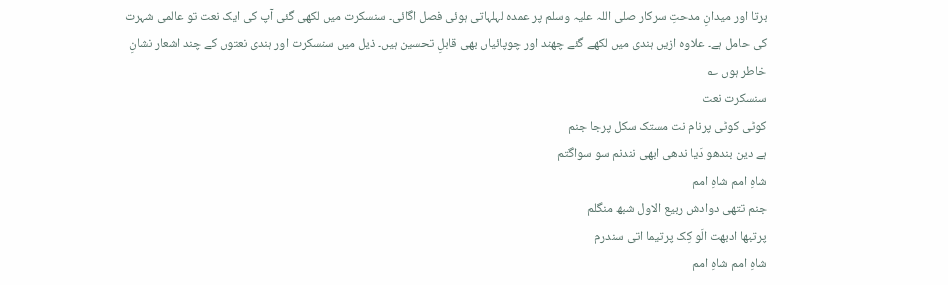برتا اور میدانِ مدحتِ سرکار صلی اللہ علیہ وسلم پر عمدہ لہلہاتی ہوئی فصل اگائی۔ سنسکرت میں لکھی گئی آپ کی ایک نعت تو عالمی شہرت کی حامل ہے۔ علاوہ ازیں ہندی میں لکھے گئے چھند اور چوپائیاں بھی قابلِ تحسین ہیں۔ ذیل میں سنسکرت اور ہندی نعتوں کے چند اشعار نشانِ خاطر ہوں ؎
سنسکرت نعت
کوٹی کوٹی پرنام نت مستک سکل پرجا جنم
ہے دین بندھو دَیا ندھی ابھی نندنم سو سواگتم
شاہِ امم شاہِ امم
جنم تتھی دوادش ربیع الاول شبھ منگلم
پرتبھا ادبھت الَو کِک پرتیما اتی سندرم
شاہِ امم شاہِ امم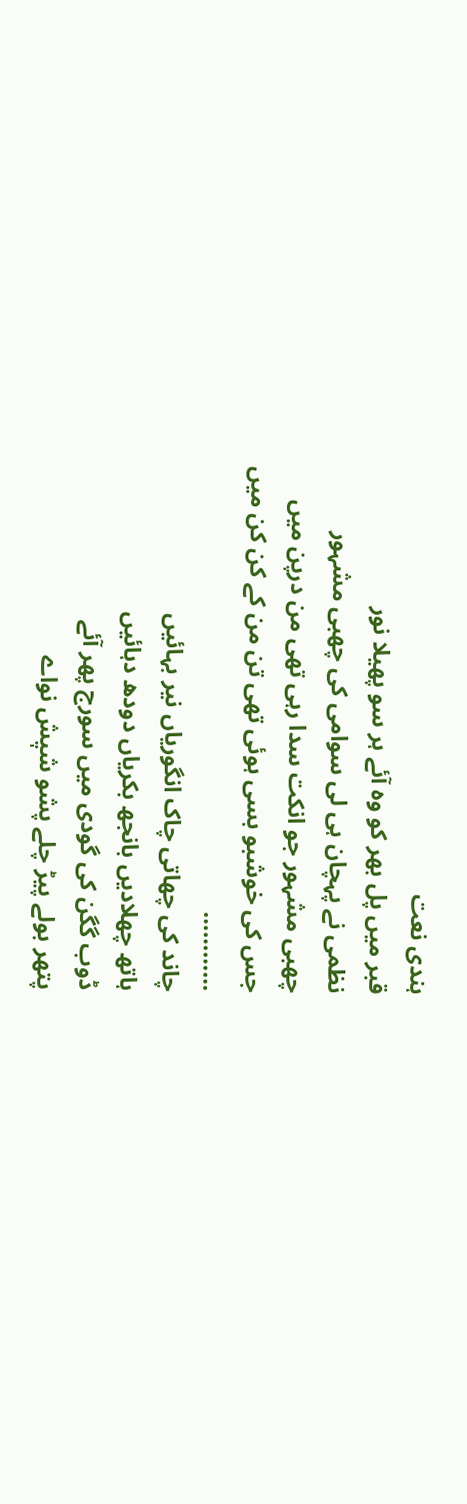ہندی نعت
قبر میں پل بھر کو وہ آئے ہر سو پھیلا نور
نظمی نے پہچان ہی لی سوامی کی چھبی مشہور
چھبی مشہور جو انکت سدا رہی تھی من درپن میں
جس کی خوشبو بسی ہوئی تھی تن من کے کن کن میں
…………
چاند کی چھاتی چاک انگوریاں نیر بہائیں
ہاتھ چھلادیں بانجھ بکریاں دودھ دہائیں
ڈوب گگن کی گودی میں سورج پھر آئے
پتھر بولے پیڑ چلے پشو شیٖش نواے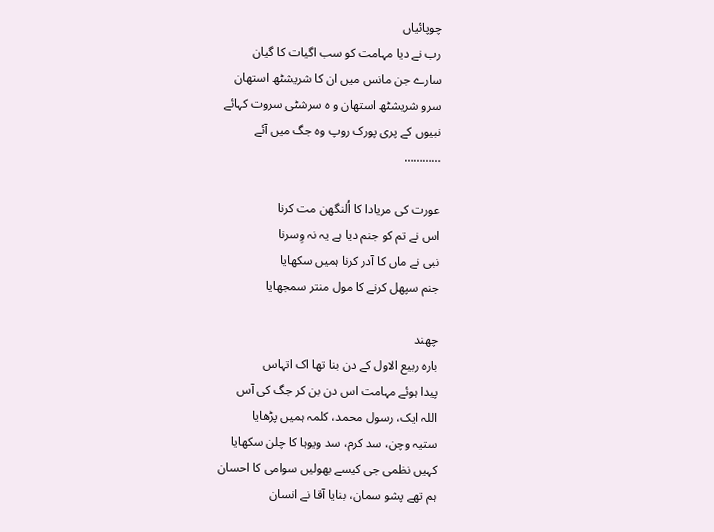چوپائیاں
رب نے دیا مہامت کو سب اگیات کا گیان
سارے جن مانس میں ان کا شریشٹھ استھان
سرو شریشٹھ استھان و ہ سرشٹی سروت کہائے
نبیوں کے پری پورک روپ وہ جگ میں آئے
…………

عورت کی مریادا کا اُلنگھن مت کرنا
اس نے تم کو جنم دیا ہے یہ نہ وِسرنا
نبی نے ماں کا آدر کرنا ہمیں سکھایا
جنم سپھل کرنے کا مول منتر سمجھایا

چھند
بارہ ربیع الاول کے دن بنا تھا اک اتہاس
پیدا ہوئے مہامت اس دن بن کر جگ کی آس
اللہ ایک، رسول محمد، کلمہ ہمیں پڑھایا
ستیہ وچن، سد کرم، سد ویوہا کا چلن سکھایا
کہیں نظمی جی کیسے بھولیں سوامی کا احسان
ہم تھے پشو سمان، بنایا آقا نے انسان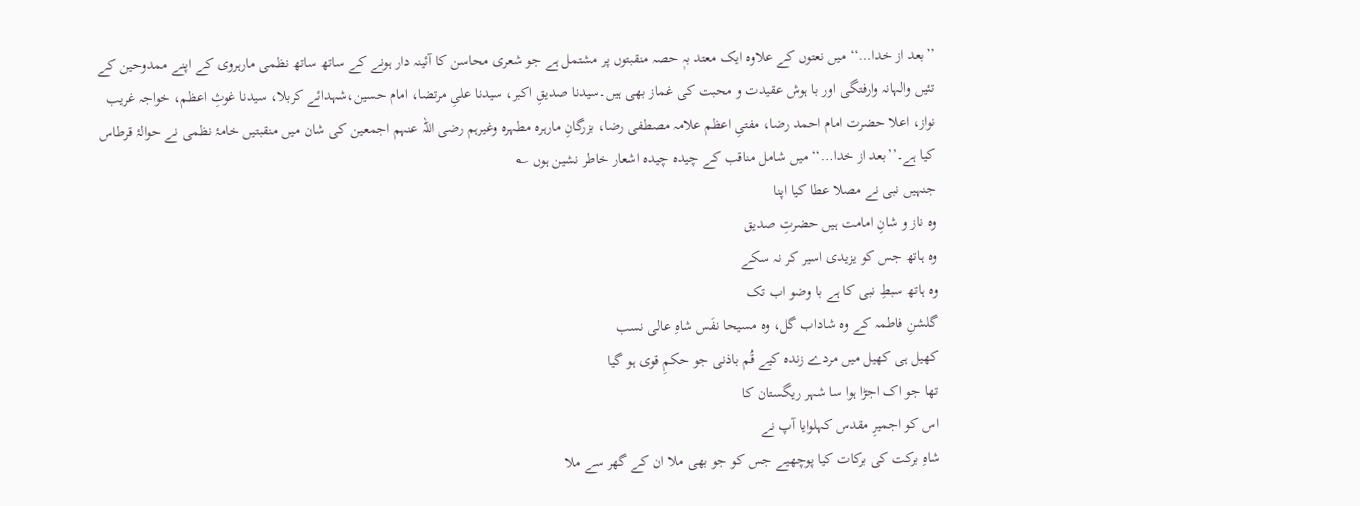’’بعد از خدا…‘‘ میں نعتوں کے علاوہ ایک معتد بہٖ حصہ منقبتوں پر مشتمل ہے جو شعری محاسن کا آئینہ دار ہونے کے ساتھ ساتھ نظمی مارہروی کے اپنے ممدوحین کے تئیں والہانہ وارفتگی اور با ہوش عقیدت و محبت کی غماز بھی ہیں۔سیدنا صدیقِ اکبر، سیدنا علیِ مرتضا، امام حسین،شہدائے کربلا، سیدنا غوثِ اعظم، خواجہ غریب نواز، اعلا حضرت امام احمد رضا، مفتیِ اعظم علامہ مصطفی رضا، بزرگانِ مارہرہ مطہرہ وغیرہم رضی اللہ عنہم اجمعین کی شان میں منقبتیں خامۂ نظمی نے حوالۂ قرطاس کیا ہے۔’’بعد از خدا…‘‘ میں شامل مناقب کے چیدہ چیدہ اشعار خاطر نشین ہوں ؎
جنہیں نبی نے مصلا عطا کیا اپنا
وہ ناز و شانِ امامت ہیں حضرتِ صدیق
وہ ہاتھ جس کو یزیدی اسیر کر نہ سکے
وہ ہاتھ سبطِ نبی کا ہے با وضو اب تک
گلشنِ فاطمہ کے وہ شاداب گل، وہ مسیحا نفَس شاہِ عالی نسب
کھیل ہی کھیل میں مردے زندہ کیے قُم باذنی جو حکمِ قوی ہو گیا
تھا جو اک اجڑا ہوا سا شہر ریگستان کا
اس کو اجمیرِ مقدس کہلوایا آپ نے
شاہِ برکت کی برکات کیا پوچھیے جس کو جو بھی ملا ان کے گھر سے ملا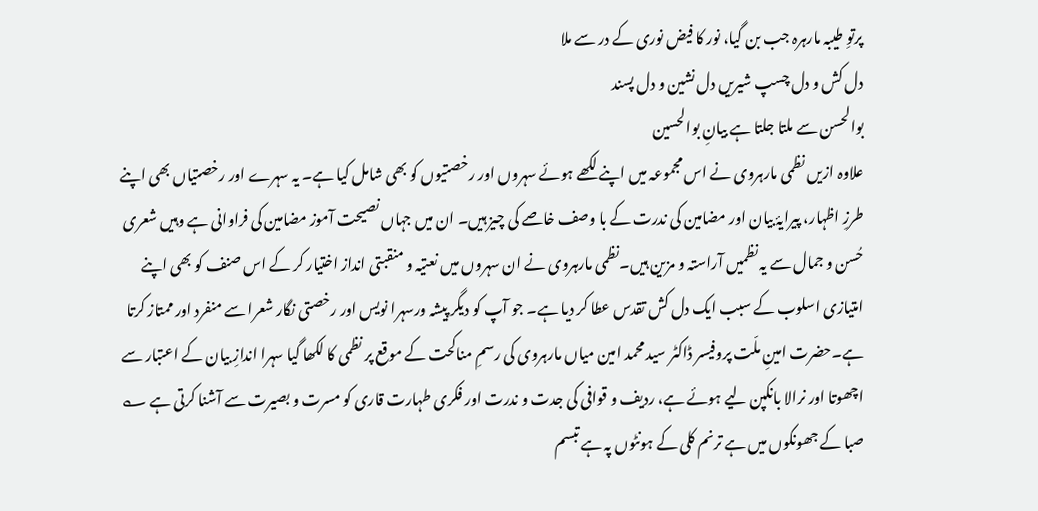پرتوِ طیبہ مارہرہ جب بن گیا، نور کا فیض نوری کے در سے ملا
دل کش و دل چسپ شیریں دل نشین و دل پسند
بوالحسن سے ملتا جلتا ہے بیانِ بوالحسین
علاوہ ازیں نظمی مارہروی نے اس مجموعہ میں اپنے لکھے ہوئے سہروں اور رخصتیوں کو بھی شامل کیا ہے۔ یہ سہرے اور رخصتیاں بھی اپنے طرزِ اظہار، پیرایۂ بیان اور مضامین کی ندرت کے با وصف خاصے کی چیز ہیں۔ ان میں جہاں نصیحت آموز مضامین کی فراوانی ہے وہیں شعری حُسن و جمال سے یہ نظمیں آراستہ و مزین ہیں۔نظمی مارہروی نے ان سہروں میں نعتیہ و منقبتی انداز اختیار کر کے اس صنف کو بھی اپنے امتیازی اسلوب کے سبب ایک دل کش تقدس عطا کر دیا ہے۔ جو آپ کو دیگر پیشہ ورسہرا نویس اور رخصتی نگار شعرا سے منفرد اور ممتاز کرتا ہے۔حضرت امینِ ملّت پروفیسر ڈاکٹر سید محمد امین میاں مارہروی کی رسمِ مناکحت کے موقع پر نظمی کا لکھا گیا سہرا اندازِ بیان کے اعتبار سے اچھوتا اور نرالا بانکپن لیے ہوئے ہے، ردیف و قوافی کی جدت و ندرت اور فکری طہارت قاری کو مسرت و بصیرت سے آشنا کرتی ہے ؎
صبا کے جھونکوں میں ہے ترنم کلی کے ہونٹوں پہ ہے تبسم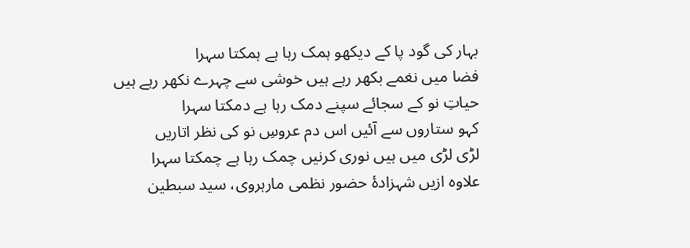بہار کی گود پا کے دیکھو ہمک رہا ہے ہمکتا سہرا
فضا میں نغمے بکھر رہے ہیں خوشی سے چہرے نکھر رہے ہیں
حیاتِ نو کے سجائے سپنے دمک رہا ہے دمکتا سہرا
کہو ستاروں سے آئیں اس دم عروسِ نو کی نظر اتاریں
لڑی لڑی میں ہیں نوری کرنیں چمک رہا ہے چمکتا سہرا
علاوہ ازیں شہزادۂ حضور نظمی مارہروی، سید سبطین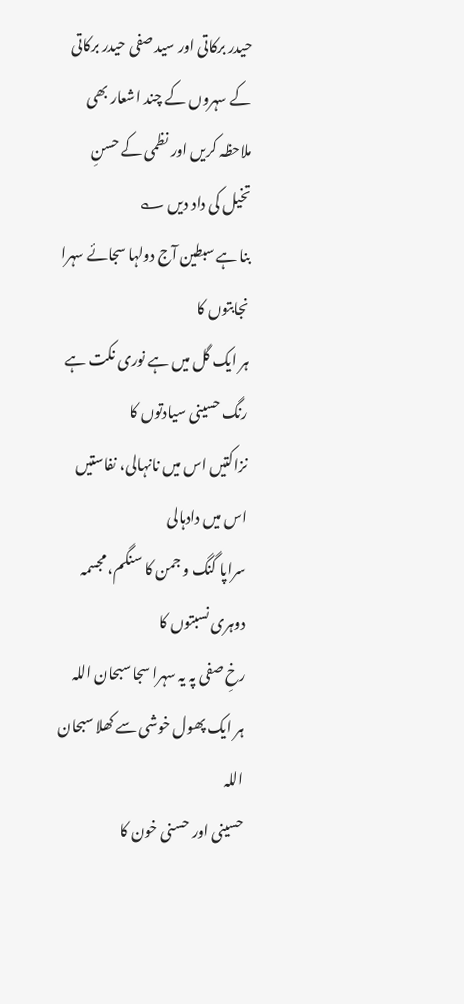حیدر برکاتی اور سید صفی حیدر برکاتی کے سہروں کے چند اشعار بھی ملاحظہ کریں اور نظمی کے حسنِ تخیل کی داد دیں ؎
بنا ہے سبطین آج دولہا سجائے سہرا نجابتوں کا
ہر ایک گل میں ہے نوری نکت ہے رنگ حسینی سیادتوں کا
نزاکتیں اس میں نانہالی، نفاستیں اس میں دادہالی
سراپا گنگ و جمن کا سنگم، مجسمہ دوہری نسبتوں کا
رخِ صفی پہ یہ سہرا سجا سبحان اللہ
ہر ایک پھول خوشی سے کھلا سبحان اللہ
حسینی اور حسنی خون کا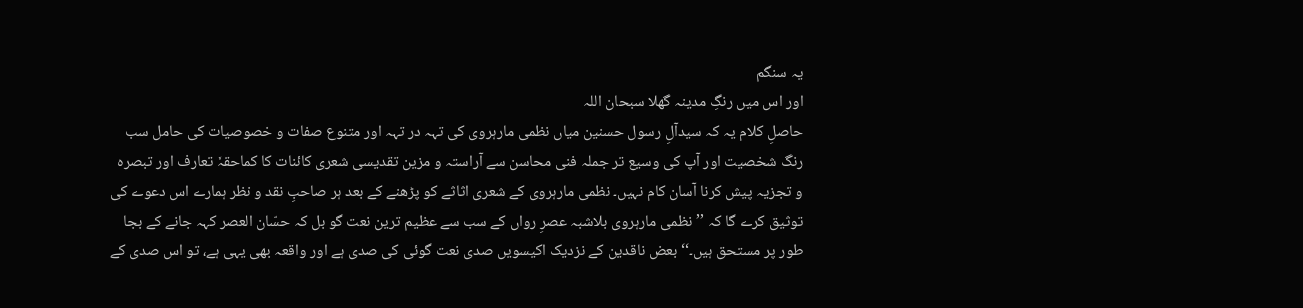یہ سنگم
اور اس میں رنگِ مدینہ گھلا سبحان اللہ
حاصلِ کلام یہ کہ سیدآلِ رسول حسنین میاں نظمی مارہروی کی تہہ در تہہ اور متنوع صفات و خصوصیات کی حامل سب رنگ شخصیت اور آپ کی وسیع تر جملہ فنی محاسن سے آراستہ و مزین تقدیسی شعری کائنات کا کماحقہٗ تعارف اور تبصرہ و تجزیہ پیش کرنا آسان کام نہیں۔ نظمی مارہروی کے شعری اثاثے کو پڑھنے کے بعد ہر صاحبِ نقد و نظر ہمارے اس دعوے کی توثیق کرے گا کہ ’’نظمی مارہروی بلاشبہ عصرِ رواں کے سب سے عظیم ترین نعت گو بل کہ حسّان العصر کہہ جانے کے بجا طور پر مستحق ہیں۔‘‘ بعض ناقدین کے نزدیک اکیسویں صدی نعت گوئی کی صدی ہے اور واقعہ بھی یہی ہے، تو اس صدی کے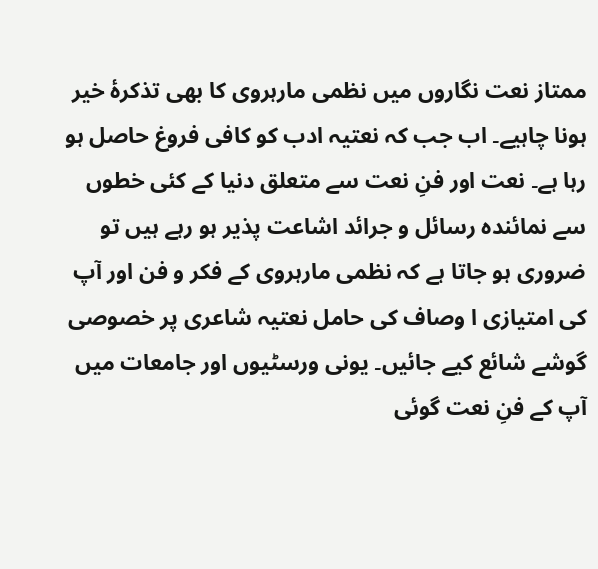ممتاز نعت نگاروں میں نظمی مارہروی کا بھی تذکرۂ خیر ہونا چاہیے۔ اب جب کہ نعتیہ ادب کو کافی فروغ حاصل ہو رہا ہے۔ نعت اور فنِ نعت سے متعلق دنیا کے کئی خطوں سے نمائندہ رسائل و جرائد اشاعت پذیر ہو رہے ہیں تو ضروری ہو جاتا ہے کہ نظمی مارہروی کے فکر و فن اور آپ کی امتیازی ا وصاف کی حامل نعتیہ شاعری پر خصوصی گوشے شائع کیے جائیں۔ یونی ورسٹیوں اور جامعات میں آپ کے فنِ نعت گوئی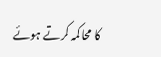کا محاکمہ کرتے ہوئے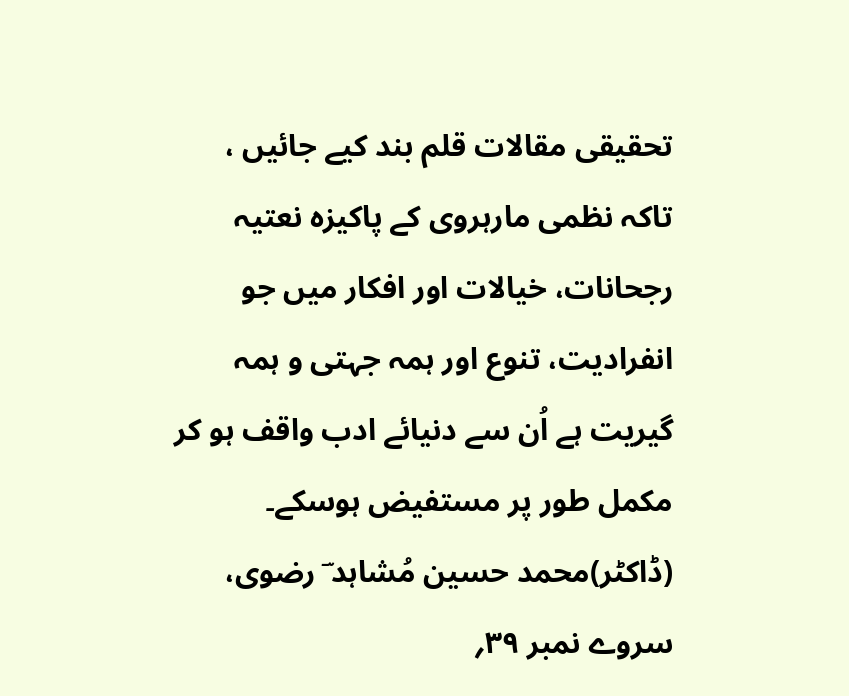تحقیقی مقالات قلم بند کیے جائیں ، تاکہ نظمی مارہروی کے پاکیزہ نعتیہ رجحانات، خیالات اور افکار میں جو انفرادیت، تنوع اور ہمہ جہتی و ہمہ گیریت ہے اُن سے دنیائے ادب واقف ہو کر مکمل طور پر مستفیض ہوسکے۔
(ڈاکٹر)محمد حسین مُشاہد ؔ رضوی،
سروے نمبر ۳۹؍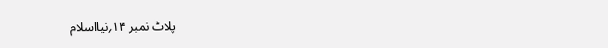پلاٹ نمبر ۱۴؍نیااسلام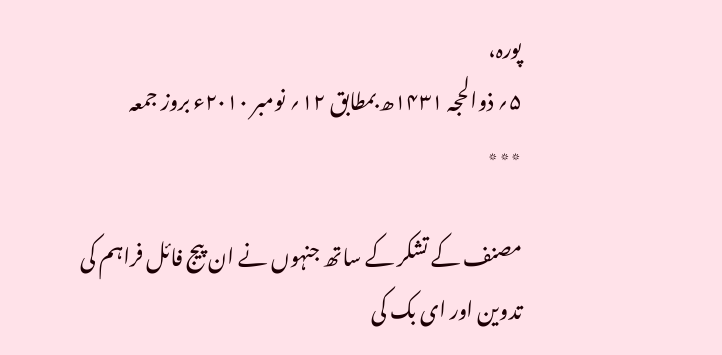پورہ،
۵؍ ذوالحجہ ۱۴۳۱ھ بمطابق ۱۲؍ نومبر ۲۰۱۰ء بروز جمعہ
٭٭٭

مصنف کے تشکر کے ساتھ جنہوں نے ان پیج فائل فراہم کی
تدوین اور ای بک کی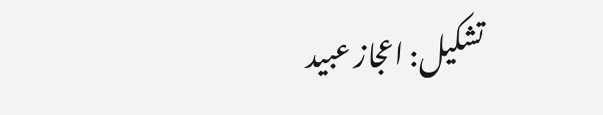تشکیل: اعجاز عبید